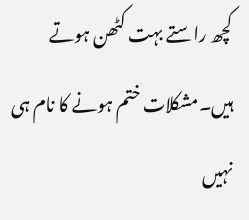کچھ راستے بہت کٹھن ہوتے ہیں۔مشکلات ختم ہونے کا نام ہی
نہیں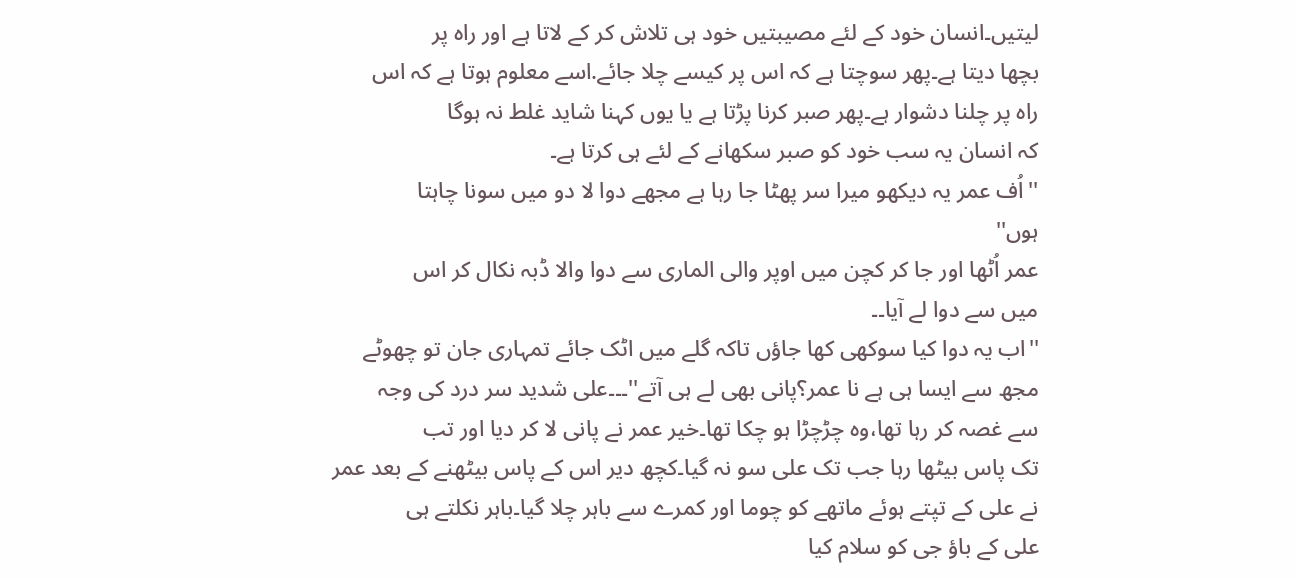لیتیں۔انسان خود کے لئے مصیبتیں خود ہی تلاش کر کے لاتا ہے اور راہ پر
بچھا دیتا ہے۔پھر سوچتا ہے کہ اس پر کیسے چلا جائے.اسے معلوم ہوتا ہے کہ اس
راہ پر چلنا دشوار ہے۔پھر صبر کرنا پڑتا ہے یا یوں کہنا شاید غلط نہ ہوگا
کہ انسان یہ سب خود کو صبر سکھانے کے لئے ہی کرتا ہے۔
''اُف عمر یہ دیکھو میرا سر پھٹا جا رہا ہے مجھے دوا لا دو میں سونا چاہتا
ہوں''
عمر اُٹھا اور جا کر کچن میں اوپر والی الماری سے دوا والا ڈبہ نکال کر اس
میں سے دوا لے آیا۔۔
''اب یہ دوا کیا سوکھی کھا جاؤں تاکہ گلے میں اٹک جائے تمہاری جان تو چھوٹے
مجھ سے ایسا ہی ہے نا عمر؟پانی بھی لے ہی آتے''۔۔۔علی شدید سر درد کی وجہ
سے غصہ کر رہا تھا،وہ چڑچڑا ہو چکا تھا۔خیر عمر نے پانی لا کر دیا اور تب
تک پاس بیٹھا رہا جب تک علی سو نہ گیا۔کچھ دیر اس کے پاس بیٹھنے کے بعد عمر
نے علی کے تپتے ہوئے ماتھے کو چوما اور کمرے سے باہر چلا گیا۔باہر نکلتے ہی
علی کے باؤ جی کو سلام کیا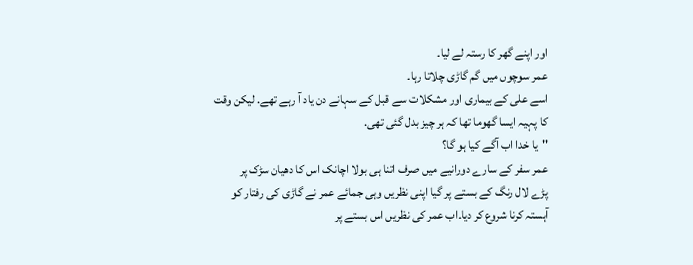اور اپنے گھر کا رستہ لے لیا۔
عمر سوچوں میں گم گاڑی چلاتا رہا۔
اسے علی کے بیماری اور مشکلات سے قبل کے سہانے دن یاد آ رہے تھے. لیکن وقت
کا پہیہ ایسا گھوما تھا کہ ہر چیز بدل گئی تھی.
''یا خدا اب آگے کیا ہو گا؟
عمر سفر کے سارے دورانیے میں صرف اتنا ہی بولا اچانک اس کا دھیان سڑک پر
پڑے لال رنگ کے بستے پر گیا اپنی نظریں وہی جمائے عمر نے گاڑی کی رفتار کو
آہستہ کرنا شروع کر دیا۔اب عمر کی نظریں اس بستے پر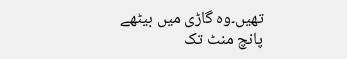تھیں۔وہ گاڑی میں بیٹھے
پانچ منٹ تک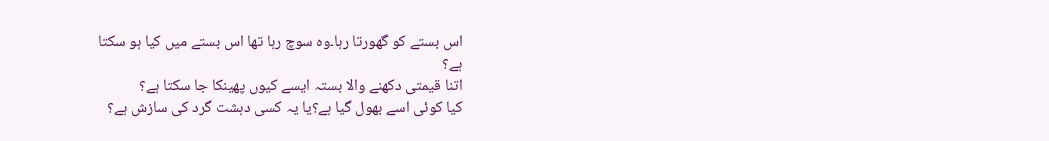اس بستے کو گھورتا رہا۔وہ سوچ رہا تھا اس بستے میں کیا ہو سکتا
ہے؟
اتنا قیمتی دکھنے والا بستہ ایسے کیوں پھینکا جا سکتا ہے؟
کیا کوئی اسے بھول گیا ہے؟یا یہ کسی دہشت گرد کی سازش ہے؟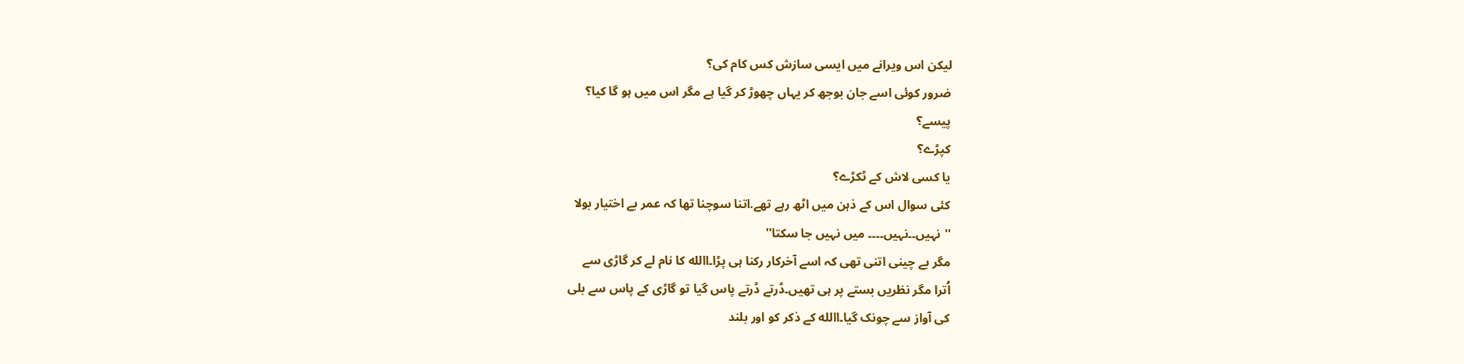لیکن اس ویرانے میں ایسی سازش کس کام کی؟
ضرور کوئی اسے جان بوجھ کر یہاں چھوڑ کر گیا ہے مگر اس میں ہو گا کیا؟
پیسے؟
کپڑے؟
یا کسی لاش کے ٹکڑے؟
کئی سوال اس کے ذہن میں اٹھ رہے تھے.اتنا سوچنا تھا کہ عمر بے اختیار بولا
''نہیں۔۔نہیں۔۔۔۔ میں نہیں جا سکتا''
مگر بے چینی اتنی تھی کہ اسے آخرکار رکنا ہی پڑا۔االله کا نام لے کر گاڑی سے
اُترا مگر نظریں بستے پر ہی تھیں۔ڈرتے ڈرتے پاس گیا تو گاڑی کے پاس سے بلی
کی آواز سے چونک گیا۔االله کے ذکر کو اور بلند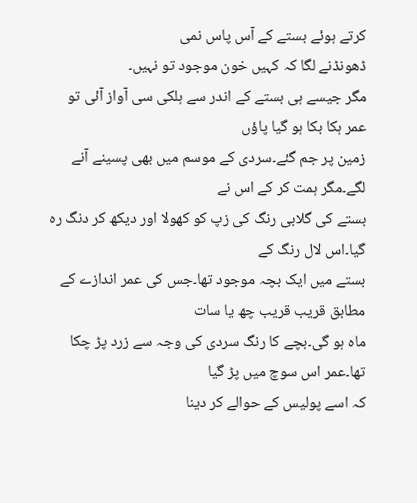کرتے ہوئے بستے کے آس پاس نمی
ڈھونڈنے لگا کہ کہیں خون موجود تو نہیں۔
مگر جیسے ہی بستے کے اندر سے ہلکی سی آواز آئی تو عمر ہکا بکا ہو گیا پاؤں
زمین پر جم گئے۔سردی کے موسم میں بھی پسینے آنے لگے۔مگر ہمت کر کے اس نے
بستے کی گلابی رنگ کی زپ کو کھولا اور دیکھ کر دنگ رہ گیا۔اس لال رنگ کے
بستے میں ایک بچہ موجود تھا۔جس کی عمر اندازے کے مطابق قریب قریب چھ یا سات
ماہ ہو گی۔بچے کا رنگ سردی کی وجہ سے زرد پڑ چکا تھا۔عمر اس سوچ میں پڑ گیا
کہ اسے پولیس کے حوالے کر دینا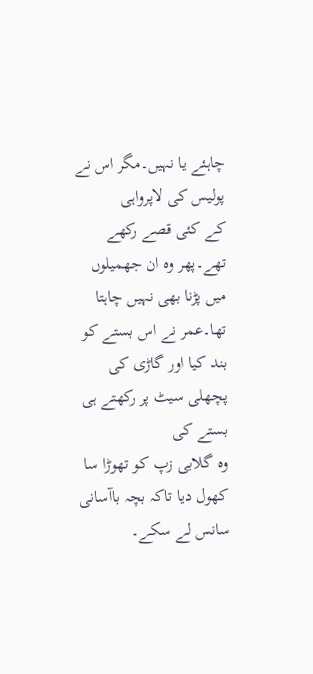چاہئے یا نہیں۔مگر اس نے پولیس کی لاپرواہی
کے کئی قصے رکھے تھے۔پھر وہ ان جھمیلوں میں پڑنا بھی نہیں چاہتا
تھا۔عمر نے اس بستے کو بند کیا اور گاڑی کی پچھلی سیٹ پر رکھتے ہی بستے کی
وہ گلابی زپ کو تھوڑا سا کھول دیا تاکہ بچہ باآسانی سانس لے سکے۔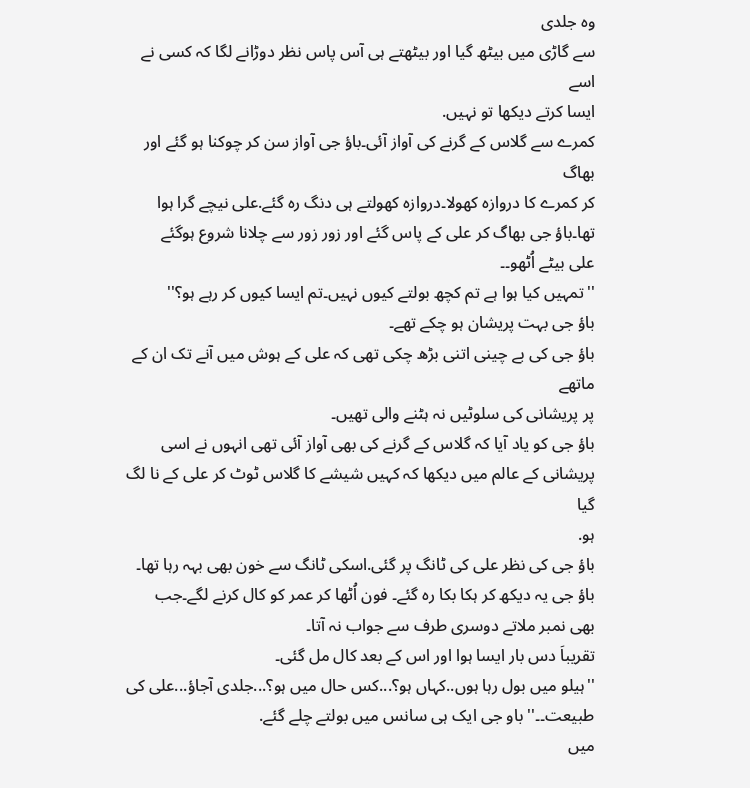وہ جلدی
سے گاڑی میں بیٹھ گیا اور بیٹھتے ہی آس پاس نظر دوڑانے لگا کہ کسی نے اسے
ایسا کرتے دیکھا تو نہیں.
کمرے سے گلاس کے گرنے کی آواز آئی۔باؤ جی آواز سن کر چوکنا ہو گئے اور بھاگ
کر کمرے کا دروازہ کھولا۔دروازہ کھولتے ہی دنگ رہ گئے.علی نیچے گرا ہوا
تھا۔باؤ جی بھاگ کر علی کے پاس گئے اور زور زور سے چلانا شروع ہوگئے
علی بیٹے اُٹھو۔۔
''تمہیں کیا ہوا ہے تم کچھ بولتے کیوں نہیں۔تم ایسا کیوں کر رہے ہو؟''
باؤ جی بہت پریشان ہو چکے تھے۔
باؤ جی کی بے چینی اتنی بڑھ چکی تھی کہ علی کے ہوش میں آنے تک ان کے ماتھے
پر پریشانی کی سلوٹیں نہ ہٹنے والی تھیں۔
باؤ جی کو یاد آیا کہ گلاس کے گرنے کی بھی آواز آئی تھی انہوں نے اسی
پریشانی کے عالم میں دیکھا کہ کہیں شیشے کا گلاس ٹوٹ کر علی کے نا لگ گیا
ہو.
باؤ جی کی نظر علی کی ٹانگ پر گئی.اسکی ٹانگ سے خون بھی بہہ رہا تھا۔
باؤ جی یہ دیکھ کر ہکا بکا رہ گئے۔ فون اُٹھا کر عمر کو کال کرنے لگے۔جب
بھی نمبر ملاتے دوسری طرف سے جواب نہ آتا۔
تقریباَ دس بار ایسا ہوا اور اس کے بعد کال مل گئی۔
''ہیلو میں بول رہا ہوں..کہاں ہو؟...کس حال میں ہو؟...جلدی آجاؤ...علی کی
طبیعت۔۔'' باو جی ایک ہی سانس میں بولتے چلے گئے.
میں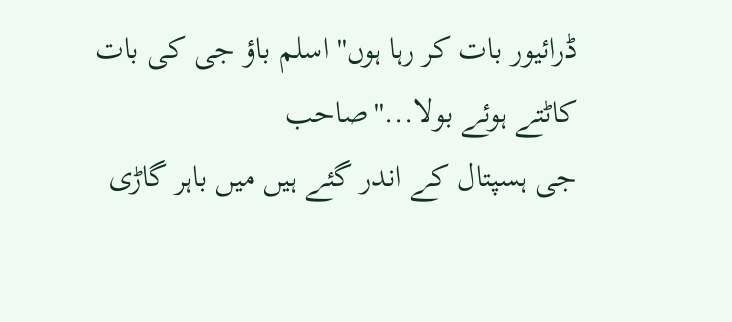ڈرائیور بات کر رہا ہوں'' اسلم باؤ جی کی بات کاٹتے ہوئے بولا...''صاحب
جی ہسپتال کے اندر گئے ہیں میں باہر گاڑی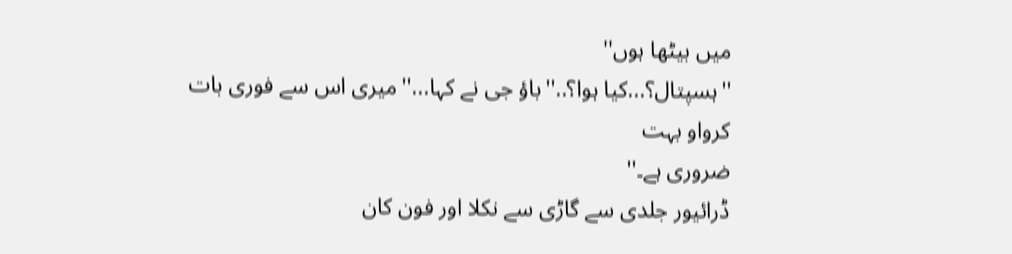میں بیٹھا ہوں''
''ہسپتال؟...کیا ہوا؟..''باؤ جی نے کہا...''میری اس سے فوری بات کرواو بہت
ضروری ہے۔''
ڈرائیور جلدی سے گاڑی سے نکلا اور فون کان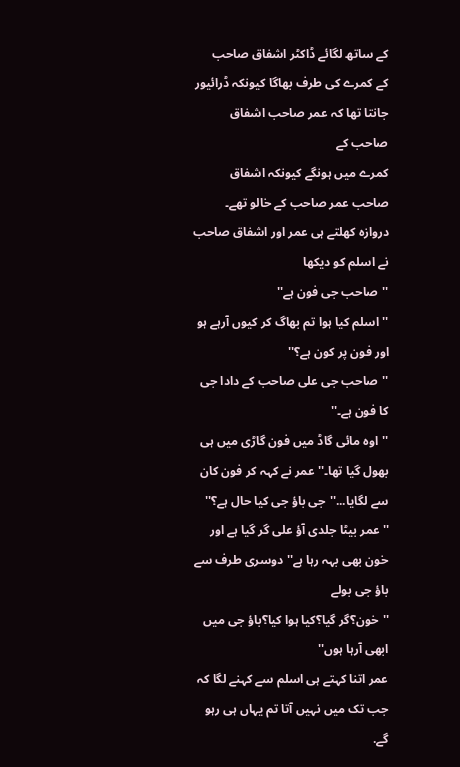کے ساتھ لگائے ڈاکٹر اشفاق صاحب
کے کمرے کی طرف بھاگا کیونکہ ڈرائیور جانتا تھا کہ عمر صاحب اشفاق صاحب کے
کمرے میں ہونگے کیونکہ اشفاق صاحب عمر صاحب کے خالو تھے۔
دروازہ کھلتے ہی عمر اور اشفاق صاحب نے اسلم کو دیکھا
''صاحب جی فون ہے''
''اسلم کیا ہوا تم بھاگ کر کیوں آرہے ہو اور فون پر کون ہے؟''
''صاحب جی علی صاحب کے دادا جی کا فون ہے۔''
''اوہ مائی گاڈ میں فون گاڑی میں ہی بھول گیا تھا۔'' عمر نے کہہ کر فون کان
سے لگایا...''جی باؤ جی کیا حال ہے؟''
''عمر بیٹا جلدی آؤ علی گر گیا ہے اور خون بھی بہہ رہا ہے'' دوسری طرف سے
باؤ جی بولے
''خون؟گر گیا؟کیا ہوا کیا؟باؤ جی میں ابھی آرہا ہوں''
عمر اتنا کہتے ہی اسلم سے کہنے لگا کہ جب تک میں نہیں آتا تم یہاں ہی رہو
گے.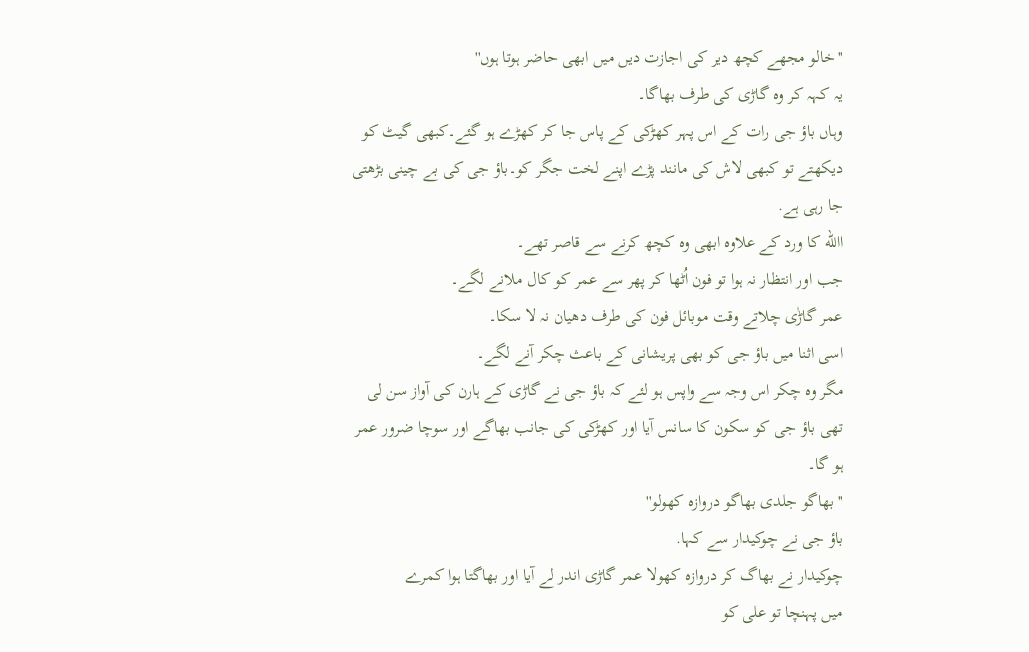''خالو مجھے کچھ دیر کی اجازت دیں میں ابھی حاضر ہوتا ہوں''
یہ کہہ کر وہ گاڑی کی طرف بھاگا۔
وہاں باؤ جی رات کے اس پہر کھڑکی کے پاس جا کر کھڑے ہو گئے۔کبھی گیٹ کو
دیکھتے تو کبھی لاش کی مانند پڑے اپنے لخت جگر کو۔باؤ جی کی بے چینی بڑھتی
جا رہی ہے.
االله کا ورد کے علاوہ ابھی وہ کچھ کرنے سے قاصر تھے۔
جب اور انتظار نہ ہوا تو فون اُٹھا کر پھر سے عمر کو کال ملانے لگے۔
عمر گاڑٰی چلاتے وقت موبائل فون کی طرف دھیان نہ لا سکا۔
اسی اثنا میں باؤ جی کو بھی پریشانی کے باعث چکر آنے لگے۔
مگر وہ چکر اس وجہ سے واپس ہو لئے کہ باؤ جی نے گاڑی کے ہارن کی آواز سن لی
تھی باؤ جی کو سکون کا سانس آیا اور کھڑکی کی جانب بھاگے اور سوچا ضرور عمر
ہو گا۔
''بھاگو جلدی بھاگو دروازہ کھولو''
باؤ جی نے چوکیدار سے کہا.
چوکیدار نے بھاگ کر دروازہ کھولا عمر گاڑی اندر لے آیا اور بھاگتا ہوا کمرے
میں پہنچا تو علی کو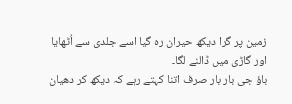زمین پر گرا دیکھ حیران رہ گیا اسے جلدی سے اُٹھایا
اور گاڑی میں ڈالنے لگا۔
باؤ جی بار بار صرف اتنا کہتے رہے کہ دیکھ کر دھیان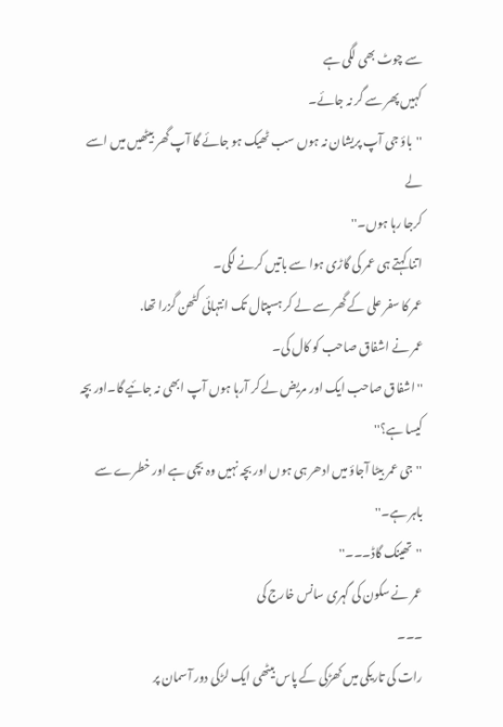سے چوٹ بھی لگی ہے
کہیں پھر سے گر نہ جائے۔
''باؤ جی آپ پریشان نہ ہوں سب ٹھیک ہو جائے گا آپ گھر بیٹھیں میں اسے لے
کرجا رہا ہوں۔''
اتنا کہتے ہی عمر کی گاڑی ہوا سے باتیں کرنے لگی۔
عمر کا سفر علی کے گھر سے لے کر ہسپتال تک انتہائی کٹھن گزرا تھا.
عمر نے اشفاق صاحب کو کال کی۔
''اشفاق صاحب ایک اور مریض لے کر آرہا ہوں آپ ابھی نہ جائیے گا۔اور بچہ
کیسا ہے؟''
''جی عمر بیٹا آجاؤ میں ادھر ہی ہوں اور بچہ نہیں وہ بچی ہے اور خطرے سے
باہر ہے۔''
''تھینک گاڈ۔۔۔''
عمر نے سکون کی گہری سانس خارج کی
۔۔۔
رات کی تاریکی میں کھڑکی کے پاس بیٹھی ایک لڑکی دور آسمان پر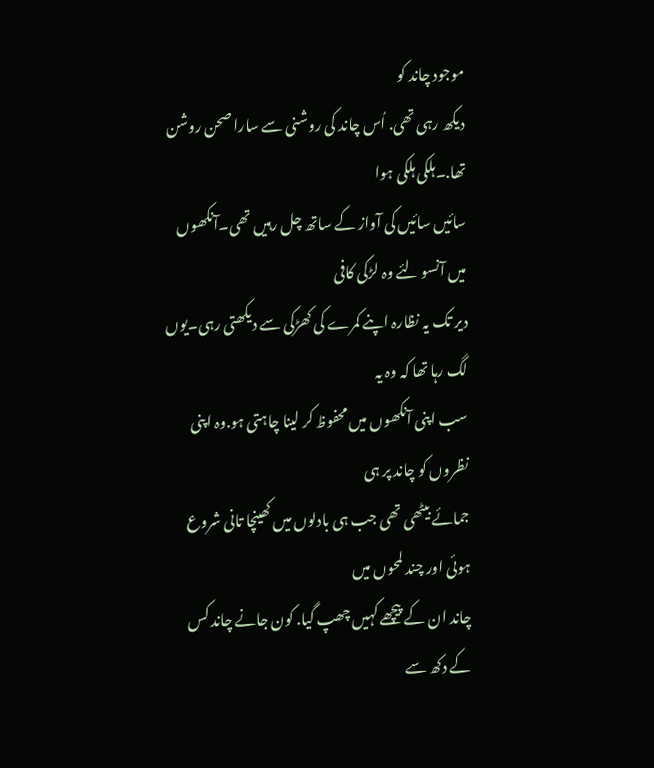موجود چاند کو
دیکھ رہی تھی. اُس چاند کی روشنی سے سارا صحن روشن تھا.۔ہلکی ہلکی ہوا
سائیں سائیں کی آواز کے ساتھ چل رہیں تھی۔آنکھوں میں آنسو لئے وہ لڑکی کافی
دیر تک یہ نظارہ اپنے کمرے کی کھڑکی سے دیکھتی رہی۔یوں لگ رہا تھا کہ وہ یہ
سب اپنی آنکھوں میں محفوظ کر لینا چاہتی ہو.وہ اپنی نظروں کو چاند پر ہی
جمائے بیٹھی تھی جب ہی بادلوں میں کھینچا تانی شروع ہوئی اور چند لمحوں میں
چاند ان کے پیچھے کہیں چھپ گیا. کون جانے چاند کس کے دکھ سے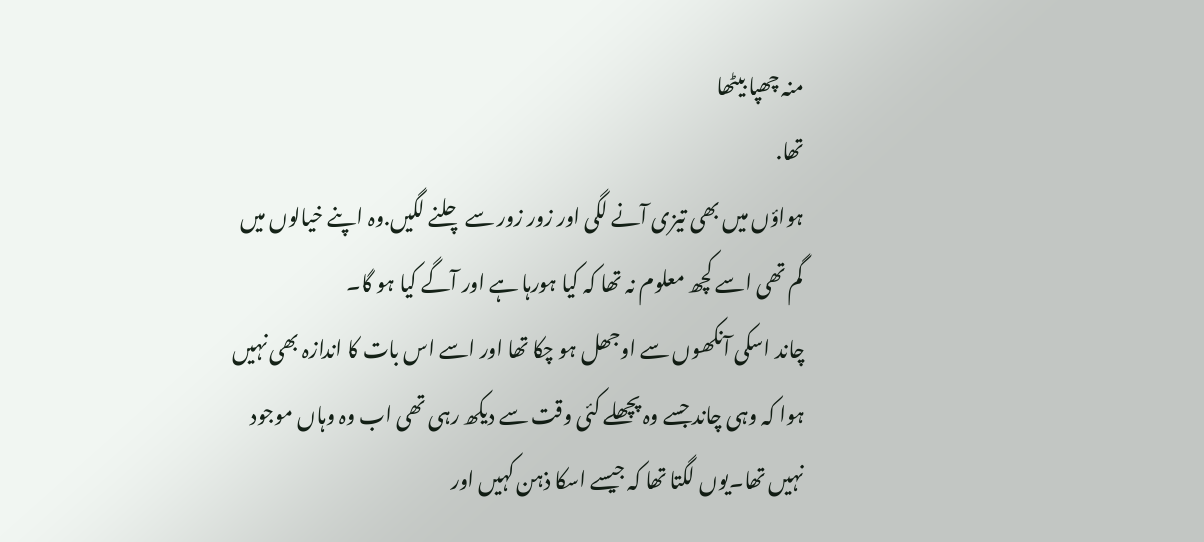منہ چھپا بیٹھا
تھا.
ہواؤں میں بھی تیزی آنے لگی اور زور زور سے چلنے لگیں.وہ اپنے خیالوں میں
گم تھی اسے کچھ معلوم نہ تھا کہ کیا ہورہا ہے اور آگے کیا ہو گا۔
چاند اسکی آنکھوں سے اوجھل ہو چکا تھا اور اسے اس بات کا اندازہ بھی نہیں
ہوا کہ وہی چاند جسے وہ پچھلے کئی وقت سے دیکھ رہی تھی اب وہ وہاں موجود
نہیں تھا۔یوں لگتا تھا کہ جیسے اسکا ذہن کہیں اور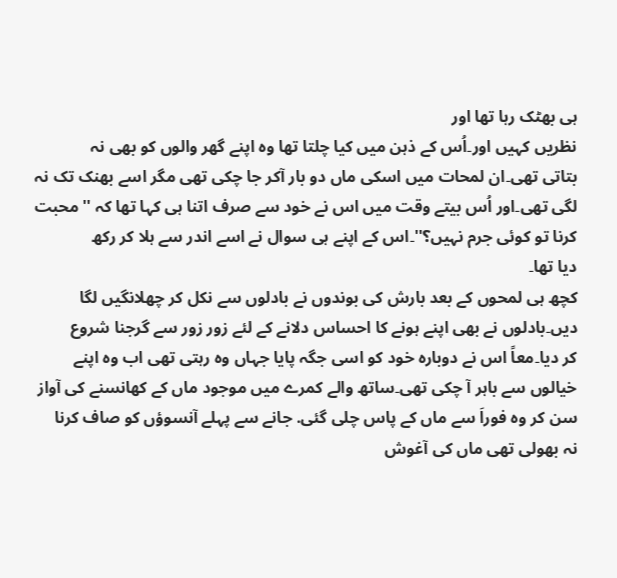ہی بھٹک رہا تھا اور
نظریں کہیں اور۔اُس کے ذہن میں کیا چلتا تھا وہ اپنے گھر والوں کو بھی نہ
بتاتی تھی۔ان لمحات میں اسکی ماں دو بار آکر جا چکی تھی مگر اسے بھنک تک نہ
لگی تھی۔اور اُس بیتے وقت میں اس نے خود سے صرف اتنا ہی کہا تھا کہ '' محبت
کرنا تو کوئی جرم نہیں؟''۔اس کے اپنے ہی سوال نے اسے اندر سے ہلا کر رکھ
دیا تھا۔
کچھ ہی لمحوں کے بعد بارش کی بوندوں نے بادلوں سے نکل کر چھلانگیں لگا
دیں۔بادلوں نے بھی اپنے ہونے کا احساس دلانے کے لئے زور زور سے گرجنا شروع
کر دیا۔معاً اس نے دوبارہ خود کو اسی جگہ پایا جہاں وہ رہتی تھی اب وہ اپنے
خیالوں سے باہر آ چکی تھی۔ساتھ والے کمرے میں موجود ماں کے کھانسنے کی آواز
سن کر وہ فوراَ سے ماں کے پاس چلی گئی. جانے سے پہلے آنسوؤں کو صاف کرنا
نہ بھولی تھی ماں کی آغوش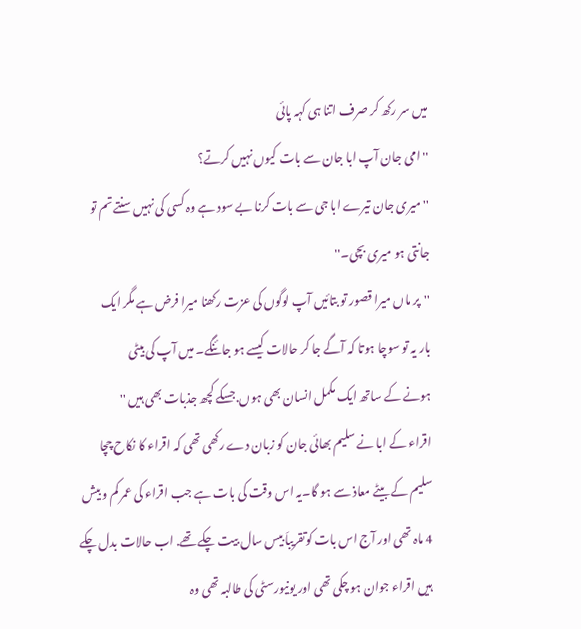میں سر رکھ کر صرف اتنا ہی کہہ پائی
''امی جان آپ ابا جان سے بات کیوں نہیں کرتے؟
''میری جان تیرے ابا جی سے بات کرنا بے سود ہے وہ کسی کی نہیں سنتے تم تو
جانتی ہو میری بچی۔''
''پر ماں میرا قصور تو بتائیں آپ لوگوں کی عزت رکھنا میرا فرض ہے مگر ایک
بار یہ تو سوچا ہوتا کہ آگے جا کر حالات کیسے ہو جائنگے۔ میں آپ کی بیٹی
ہونے کے ساتھ ایک مکمل انسان بھی ہوں.جسکے کچھ جذبات بھی ہیں ''
اقراء کے ابا نے سلیم بھائی جان کو زبان دے رکھی تھی کہ اقراء کا نکاح چچا
سلیم کے بیٹے معاذ سے ہو گا۔یہ اس وقت کی بات ہے جب اقراء کی عمر کم و بیش
4 ماہ تھی اور آج اس بات کوتقریباَ بیس سال بیت چکے تھے. اب حالات بدل چکے
ہیں اقراء جوان ہو چکی تھی اور یونیورسٹی کی طالبہ تھی وہ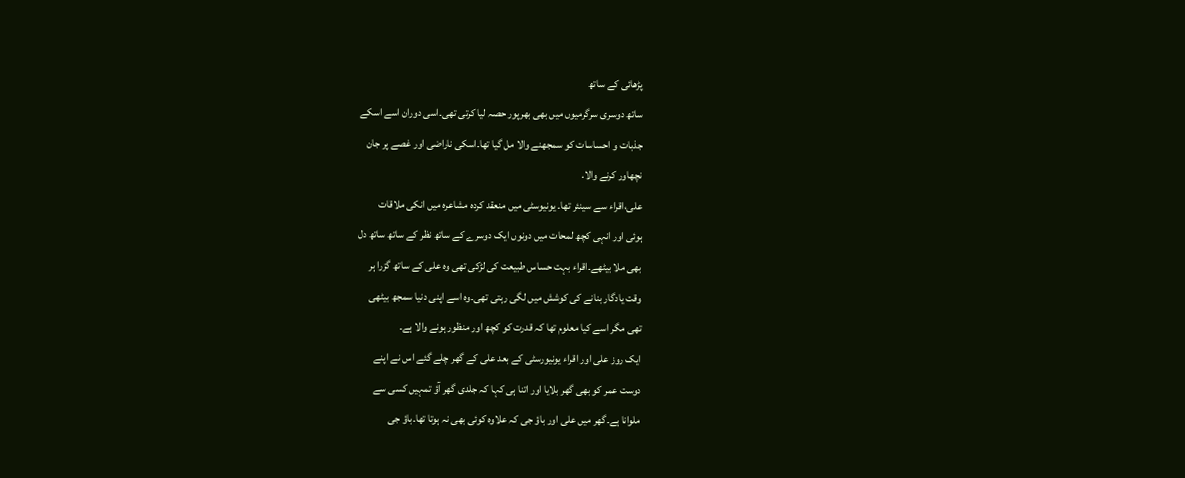پڑھائی کے ساتھ
ساتھ دوسری سرگرمیوں میں بھی بھرپور حصہ لیا کرتی تھی۔اسی دوران اسے اسکے
جذبات و احساسات کو سمجھنے والا مل گیا تھا۔اسکی ناراضی اور غصے پر جان
نچھاور کرنے والا.
علی،اقراء سے سینئر تھا۔ یونیوسٹی میں منعقد کردہ مشاعرہ میں انکی ملاقات
ہوئی اور انہی کچھ لمحات میں دونوں ایک دوسرے کے ساتھ نظر کے ساتھ ساتھ دل
بھی ملا بیٹھے۔اقراء بہت حساس طبیعت کی لڑکی تھی وہ علی کے ساتھ گزرا ہر
وقت یادگار بنانے کی کوشش میں لگی رہتی تھی۔وہ اسے اپنی دنیا سمجھ بیٹھی
تھی مگر اسے کیا معلوم تھا کہ قدرت کو کچھ اور منظور ہونے والا ہے۔
ایک روز علی اور اقراء یونیورسٹی کے بعد علی کے گھر چلے گئے اس نے اپنے
دوست عمر کو بھی گھر بلایا اور اتنا ہی کہا کہ جلدی گھر آؤ تمہیں کسی سے
ملوانا ہے۔گھر میں علی اور باؤ جی کہ علاوہ کوئی بھی نہ ہوتا تھا۔باؤ جی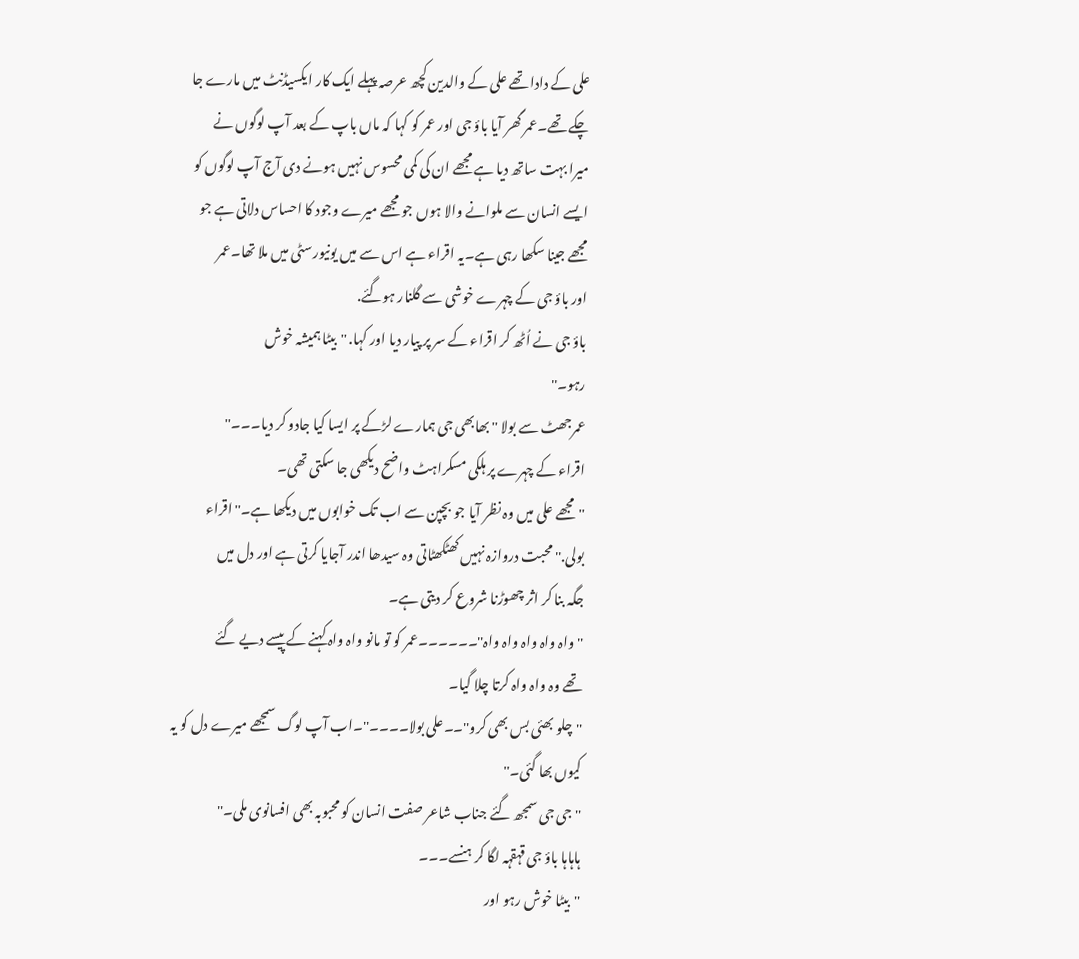علی کے دادا تھے علی کے والدین کچھ عرصہ پہلے ایک کار ایکسیڈنٹ میں مارے جا
چکے تھے۔عمر گھر آیا باؤ جی اور عمر کو کہا کہ ماں باپ کے بعد آپ لوگوں نے
میرا بہت ساتھ دیا ہے مجھے ان کی کمی محسوس نہیں ہونے دی آج آپ لوگوں کو
ایسے انسان سے ملوانے والا ہوں جو مجھے میرے وجود کا احساس دلاتی ہے جو
مجھے جینا سکھا رہی ہے۔یہ اقراء ہے اس سے میں یونیورسٹی میں ملا تھا۔عمر
اور باؤ جی کے چہرے خوشی سے گلنار ہوگئے.
باؤ جی نے اُٹھ کر اقراء کے سر پر پیار دیا اور کہا. ''بیٹا ہمیشہ خوش
رہو۔''
عمرجھٹ سے بولا ''بھابھی جی ہمارے لڑکے پر ایسا کیا جادو کر دیا۔۔۔''
اقراء کے چہرے پر ہلکی مسکراہٹ واضح دیکھی جا سکتی تھی۔
''مجھے علی میں وہ نظر آیا جو بچپن سے اب تک خوابوں میں دیکھا ہے۔''اقراء
بولی.''محبت دروازہ نہیں کھٹکھٹاتی وہ سیدھا اندر آجایا کرتی ہے اور دل میں
جگہ بنا کر اثر چھوڑنا شروع کر دیتی ہے۔
''واہ واہ واہ واہ واہ''۔۔۔۔۔۔عمر کو تو مانو واہ واہ کہنے کے پیسے دیے گئے
تھے وہ واہ واہ کرتا چلا گیا۔
''چلو بھئی بس بھی کرو''۔۔علی بولا۔۔۔۔''۔اب آپ لوگ سمجھے میرے دل کو یہ
کیوں بھا گئی۔''
''جی جی سمجھ گئے جناب شاعر صفت انسان کو محبوبہ بھی افسانوی ملی۔''
ہاہاہا باؤ جی قہقہہ لگا کر ہنسے۔۔۔
''بیٹا خوش رہو اور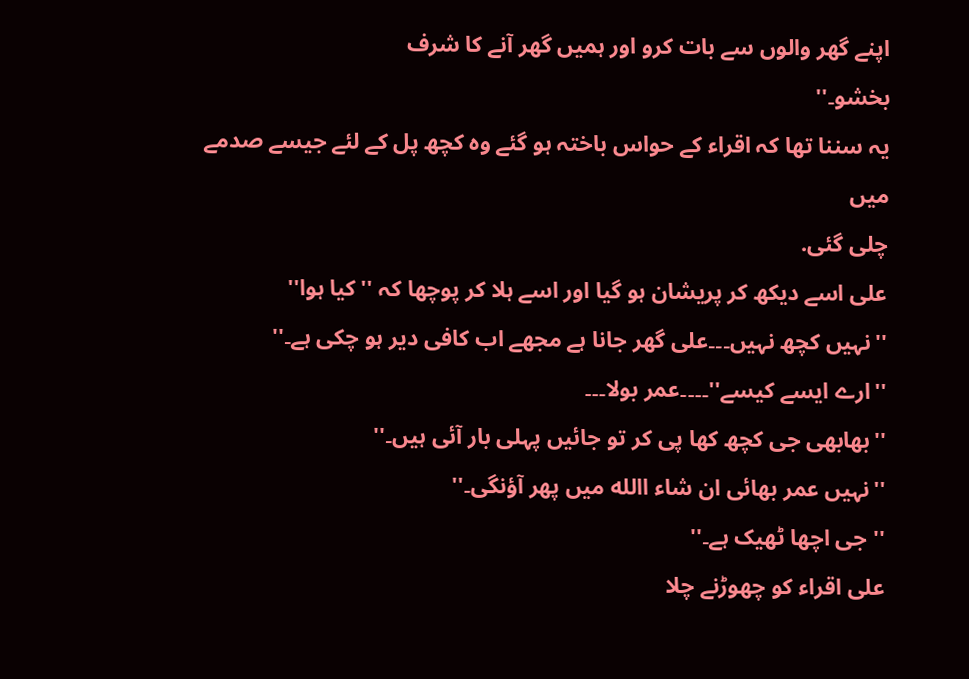اپنے گھر والوں سے بات کرو اور ہمیں گھر آنے کا شرف
بخشو۔''
یہ سننا تھا کہ اقراء کے حواس باختہ ہو گئے وہ کچھ پل کے لئے جیسے صدمے میں
چلی گئی.
علی اسے دیکھ کر پریشان ہو گیا اور اسے ہلا کر پوچھا کہ ''کیا ہوا''
''نہیں کچھ نہیں۔۔۔علی گھر جانا ہے مجھے اب کافی دیر ہو چکی ہے۔''
''ارے ایسے کیسے''۔۔۔۔عمر بولا۔۔۔
''بھابھی جی کچھ کھا پی کر تو جائیں پہلی بار آئی ہیں۔''
''نہیں عمر بھائی ان شاء االله میں پھر آؤنگی۔''
''جی اچھا ٹھیک ہے۔''
علی اقراء کو چھوڑنے چلا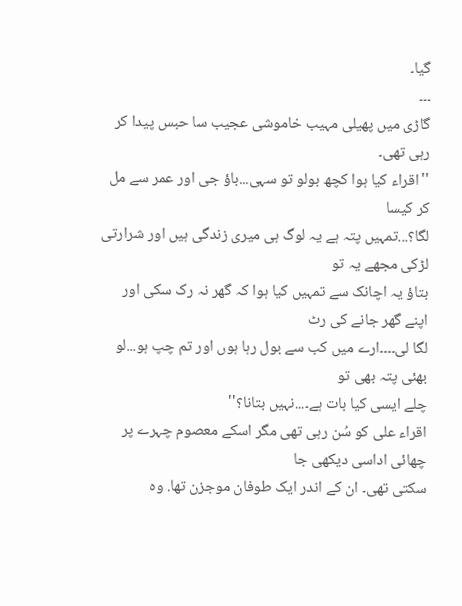گیا۔
۔۔۔
گاڑی میں پھیلی مہیب خاموشی عجیب سا حبس پیدا کر رہی تھی۔
''اقراء کیا ہوا کچھ بولو تو سہی...باؤ جی اور عمر سے مل کر کیسا
لگا؟...تمہیں پتہ ہے یہ لوگ ہی میری زندگی ہیں اور شرارتی لڑکی مجھے یہ تو
بتاؤ یہ اچانک سے تمہیں کیا ہوا کہ گھر نہ رک سکی اور اپنے گھر جانے کی رٹ
لگا لی۔۔۔۔ارے میں کب سے بول رہا ہوں اور تم چپ ہو...لو بھئی پتہ بھی تو
چلے ایسی کیا بات ہے۔...نہیں بتانا؟''
اقراء علی کو سُن رہی تھی مگر اسکے معصوم چہرے پر چھائی اداسی دیکھی جا
سکتی تھی۔ ان کے اندر ایک طوفان موجزن تھا. وہ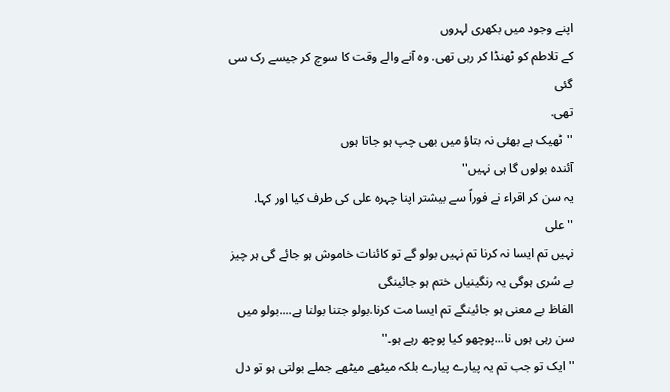اپنے وجود میں بکھری لہروں
کے تلاطم کو ٹھنڈا کر رہی تھی. وہ آنے والے وقت کا سوچ کر جیسے رک سی گئی
تھی.
''ٹھیک ہے بھئی نہ بتاؤ میں بھی چپ ہو جاتا ہوں
آئندہ بولوں گا ہی نہیں''
یہ سن کر اقراء نے فوراً سے بیشتر اپنا چہرہ علی کی طرف کیا اور کہا. ''علی
نہیں تم ایسا نہ کرنا تم نہیں بولو گے تو کائنات خاموش ہو جائے گی ہر چیز
بے سُری ہوگی یہ رنگینیاں ختم ہو جائینگی
الفاظ بے معنی ہو جائینگے تم ایسا مت کرنا.بولو جتنا بولنا ہے....بولو میں
سن رہی ہوں نا...پوچھو کیا پوچھ رہے ہو۔''
''ایک تو جب تم یہ پیارے پیارے بلکہ میٹھے میٹھے جملے بولتی ہو تو دل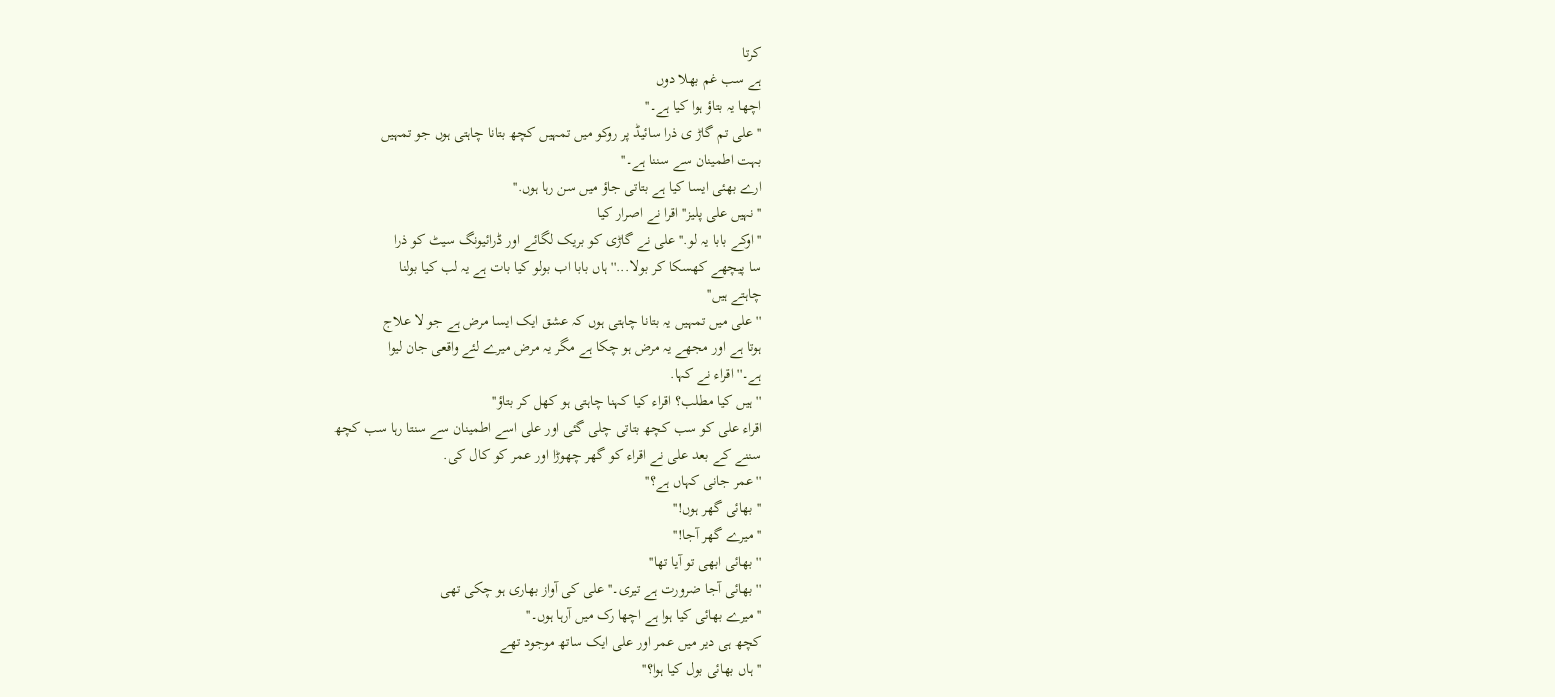کرتا
ہے سب غم بھلا دوں
اچھا یہ بتاؤ ہوا کیا ہے۔''
''علی تم گاڑ ی ذرا سائیڈ پر روکو میں تمہیں کچھ بتانا چاہتی ہوں جو تمہیں
بہت اطمینان سے سننا ہے۔''
ارے بھئی ایسا کیا ہے بتاتی جاؤ میں سن رہا ہوں.''
''نہیں علی پلیز'' اقرا نے اصرار کیا
''اوکے بابا یہ لو.'' علی نے گاڑی کو بریک لگائے اور ڈرائیونگ سیٹ کو ذرا
سا پیچھے کھسکا کر بولا...''ہاں بابا اب بولو کیا بات ہے یہ لب کیا بولنا
چاہتے ہیں''
''علی میں تمہیں یہ بتانا چاہتی ہوں کہ عشق ایک ایسا مرض ہے جو لا علاج
ہوتا ہے اور مجھے یہ مرض ہو چکا ہے مگر یہ مرض میرے لئے واقعی جان لیوا
ہے۔'' اقراء نے کہا.
''ہیں کیا مطلب؟ اقراء کیا کہنا چاہتی ہو کھل کر بتاؤ''
اقراء علی کو سب کچھ بتاتی چلی گئی اور علی اسے اطمینان سے سنتا رہا سب کچھ
سننے کے بعد علی نے اقراء کو گھر چھوڑا اور عمر کو کال کی.
''عمر جانی کہاں ہے؟''
''بھائی گھر ہوں!''
''میرے گھر آجا!''
''بھائی ابھی تو آیا تھا''
''بھائی آجا ضرورت ہے تیری۔'' علی کی آواز بھاری ہو چکی تھی
''میرے بھائی کیا ہوا ہے اچھا رک میں آرہا ہوں۔''
کچھ ہی دیر میں عمر اور علی ایک ساتھ موجود تھے
''ہاں بھائی بول کیا ہوا؟''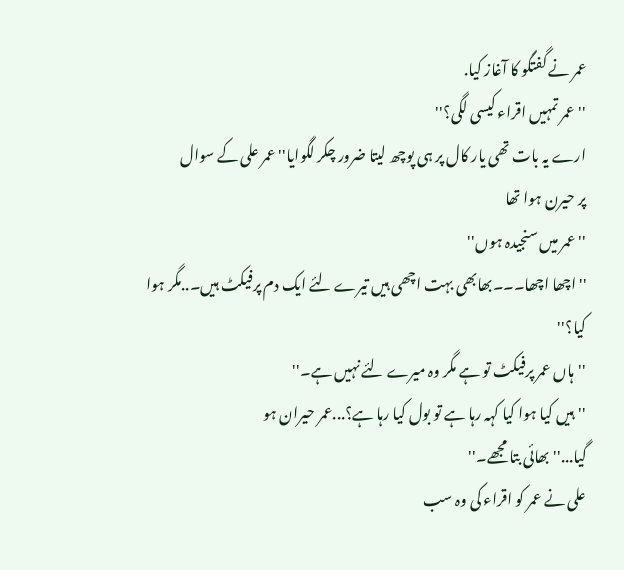عمر نے گفتگو کا آغاز کیا.
''عمر تمہیں اقراء کیسی لگی؟''
ارے یہ بات تھی یار کال پر ہی پوچھ لیتا ضرور چکر لگوایا'' عمر علی کے سوال
پر حیرن ہوا تھا
''عمر میں سنجیدہ ہوں''
''اچھا اچھا۔۔۔بھابھی بہت اچھی ہیں تیرے لئے ایک دم پرفیکٹ ہیں۔..مگر ہوا
کیا؟''
''ہاں عمر پرفیکٹ تو ہے مگر وہ میرے لئے نہیں ہے۔''
''ہیں کیا ہوا کیا کہہ رہا ہے تو بول کیا رہا ہے؟...عمر حیران ہو
گیا...''بھائی بتا مجھے۔''
علی نے عمر کو اقراء کی وہ سب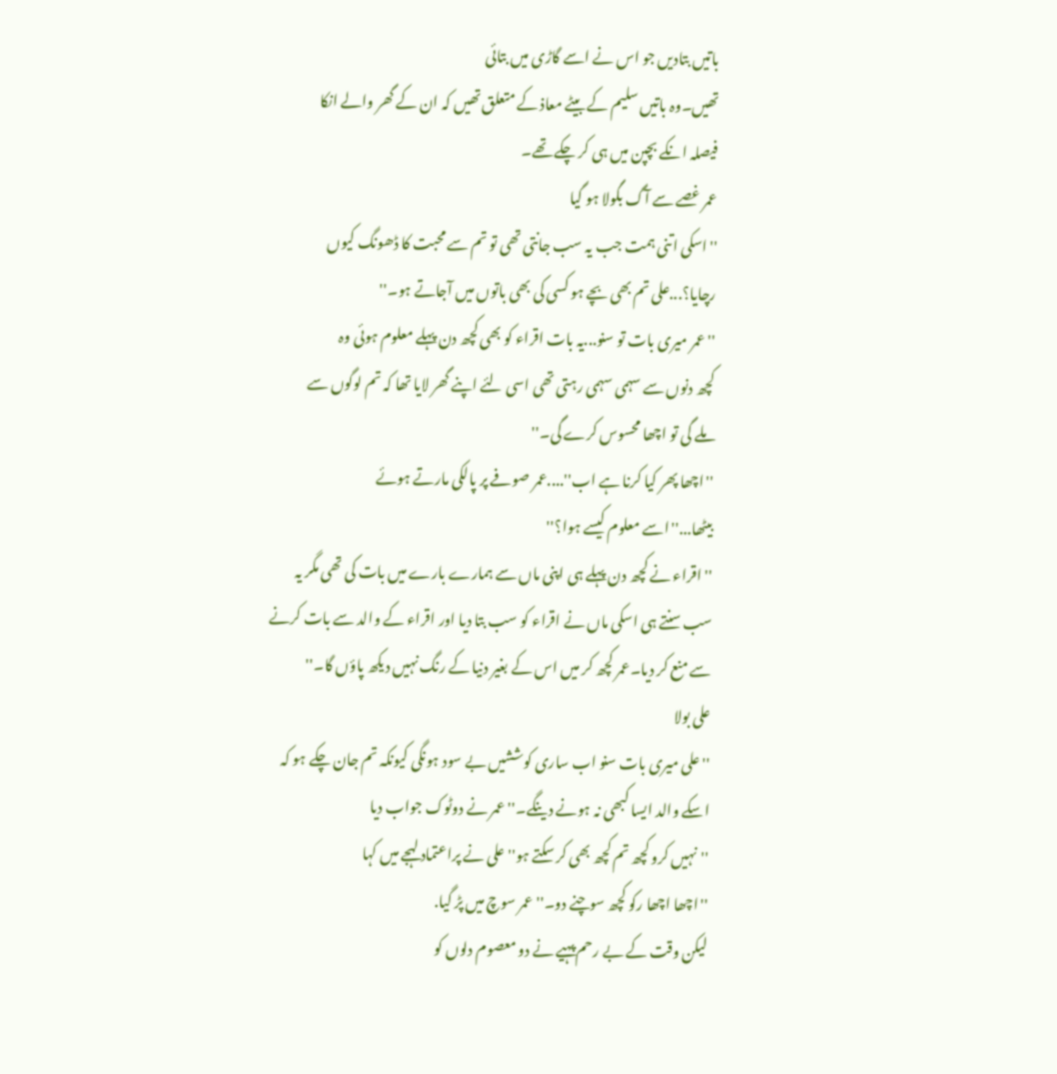باتیں بتادیں جو اس نے اسے گاڑی میں بتائی
تھیں۔وہ باتیں سلیم کے بیٹے معاذ کے متعلق تھیں کہ ان کے گھر والے انکا
فیصلہ انکے بچپن میں ہی کر چکے تھے۔
عمر غصے سے آگ بگولا ہو گیا
''اسکی اتنی ہمت جب یہ سب جانتی تھی تو تم سے محبت کا ڈھونگ کیوں
رچایا؟...علی تم بھی بچے ہو کسی کی بھی باتوں میں آجاتے ہو۔''
''عمر میری بات تو سنو...یہ بات اقراء کو بھی کچھ دن پہلے معلوم ہوئی وہ
کچھ دنوں سے سہمی سہمی رہتی تھی اسی لئے اپنے گھر لایا تھا کہ تم لوگوں سے
ملے گی تو اچھا محسوس کرے گی۔''
''اچھا پھر کیا کرنا ہے اب''....عمر صوفے پر پالکی مارتے ہوئے
بیٹھا...''اسے معلوم کیسے ہوا؟''
''اقراء نے کچھ دن پہلے ہی اپنی ماں سے ہمارے بارے میں بات کی تھی مگر یہ
سب سنتے ہی اسکی ماں نے اقراء کو سب بتا دیا اور اقراء کے والد سے بات کرنے
سے منع کر دیا۔عمر کچھ کر میں اس کے بغیر دنیا کے رنگ نہیں دیکھ پاؤں گا۔''
علی بولا
''علی میری بات سنو اب ساری کوششیں بے سود ہونگی کیونکہ تم جان چکے ہو کہ
اسکے والد ایسا کبھی نہ ہونے دینگے۔'' عمر نے دوٹوک جواب دیا
''نہیں کرو کچھ تم کچھ بھی کر سکتے ہو'' علی نے پراعتماد لہجے میں کہا
''اچھا اچھا رکو کچھ سوچنے دو۔'' عمر سوچ میں پڑ گیا.
لیکن وقت کے بے رحم پہیے نے دو معصوم دلوں کو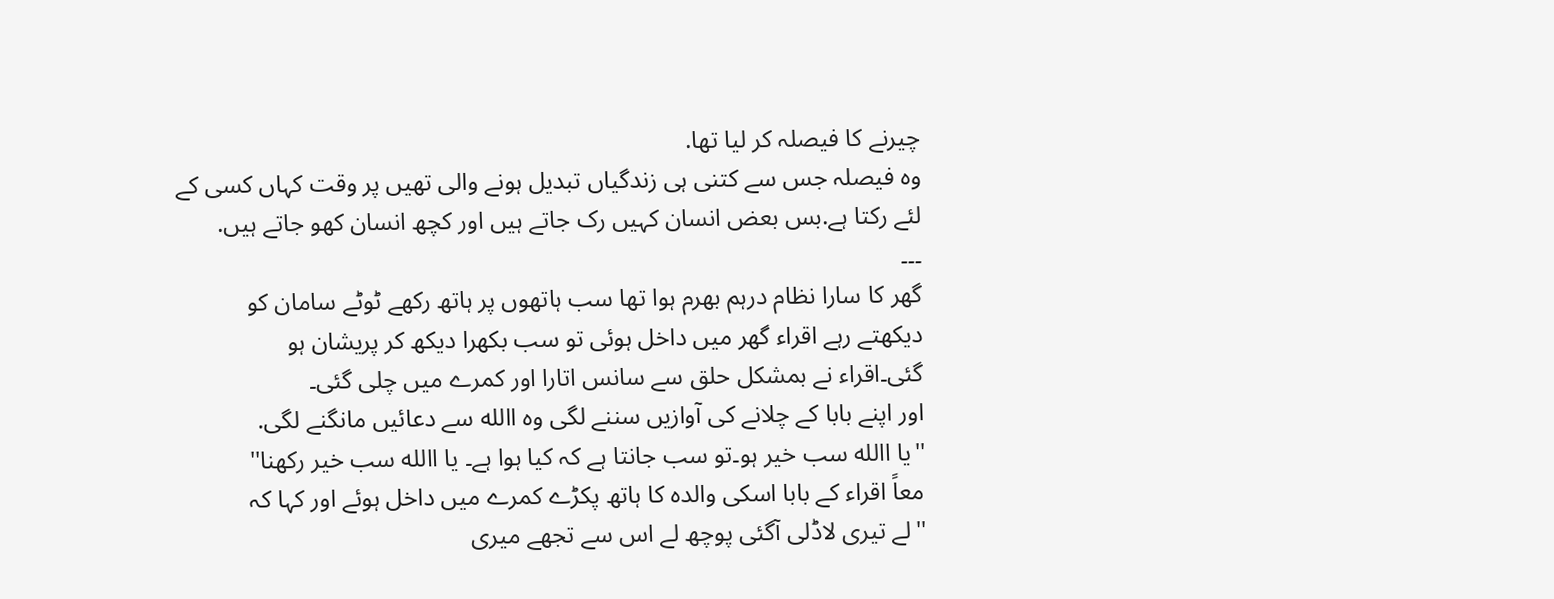چیرنے کا فیصلہ کر لیا تھا.
وہ فیصلہ جس سے کتنی ہی زندگیاں تبدیل ہونے والی تھیں پر وقت کہاں کسی کے
لئے رکتا ہے.بس بعض انسان کہیں رک جاتے ہیں اور کچھ انسان کھو جاتے ہیں.
۔۔۔
گھر کا سارا نظام درہم بھرم ہوا تھا سب ہاتھوں پر ہاتھ رکھے ٹوٹے سامان کو
دیکھتے رہے اقراء گھر میں داخل ہوئی تو سب بکھرا دیکھ کر پریشان ہو
گئی۔اقراء نے بمشکل حلق سے سانس اتارا اور کمرے میں چلی گئی۔
اور اپنے بابا کے چلانے کی آوازیں سننے لگی وہ االله سے دعائیں مانگنے لگی.
''یا االله سب خیر ہو۔تو سب جانتا ہے کہ کیا ہوا ہے۔ یا االله سب خیر رکھنا''
معاً اقراء کے بابا اسکی والدہ کا ہاتھ پکڑے کمرے میں داخل ہوئے اور کہا کہ
''لے تیری لاڈلی آگئی پوچھ لے اس سے تجھے میری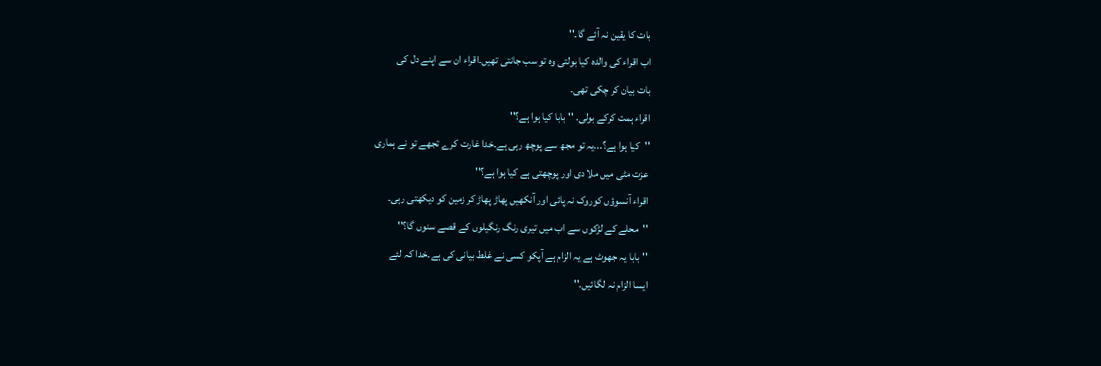بات کا یقین نہ آئے گا۔''
اب اقراء کی والدہ کیا بولتی وہ تو سب جانتی تھیں۔اقراء ان سے اپنے دل کی
بات بیان کر چکی تھی۔
اقراء ہمت کرکے بولی. ''بابا کیا ہوا ہے؟''
''کیا ہوا ہے؟...یہ تو مجھ سے پوچھ رہی ہے۔خدا غارت کرے تجھے تو نے ہماری
عزت مٹی میں ملا دی اور پوچھتی ہے کیا ہوا ہے؟''
اقراء آنسوؤں کوروک نہ پائی اور آنکھیں پھاڑ پھاڑ کر زمین کو دیکھتی رہی۔
''محلے کے لڑکوں سے اب میں تیری رنگ رنگیلوں کے قصے سنوں گا؟''
''بابا یہ جھوٹ ہے یہ الزام ہے آپکو کسی نے غلط بیانی کی ہے۔خدا کہ لئے
ایسا الزام نہ لگائیں.''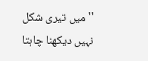''میں تیری شکل نہیں دیکھنا چاہتا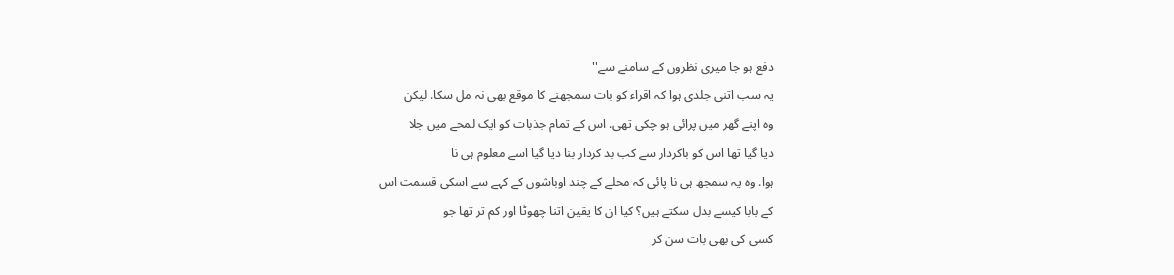دفع ہو جا میری نظروں کے سامنے سے''
یہ سب اتنی جلدی ہوا کہ اقراء کو بات سمجھنے کا موقع بھی نہ مل سکا. لیکن
وہ اپنے گھر میں پرائی ہو چکی تھی. اس کے تمام جذبات کو ایک لمحے میں جلا
دیا گیا تھا اس کو باکردار سے کب بد کردار بنا دیا گیا اسے معلوم ہی نا
ہوا. وہ یہ سمجھ ہی نا پائی کہ محلے کے چند اوباشوں کے کہے سے اسکی قسمت اس
کے بابا کیسے بدل سکتے ہیں؟ کیا ان کا یقین اتنا چھوٹا اور کم تر تھا جو
کسی کی بھی بات سن کر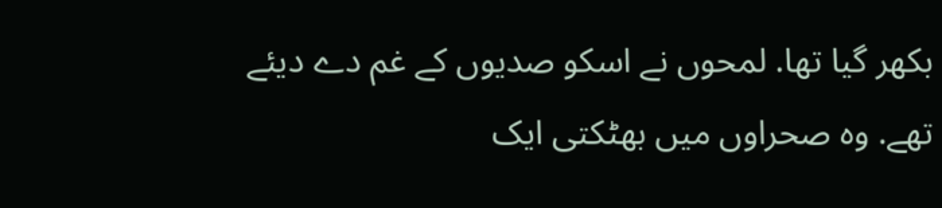بکھر گیا تھا. لمحوں نے اسکو صدیوں کے غم دے دیئے
تھے. وہ صحراوں میں بھٹکتی ایک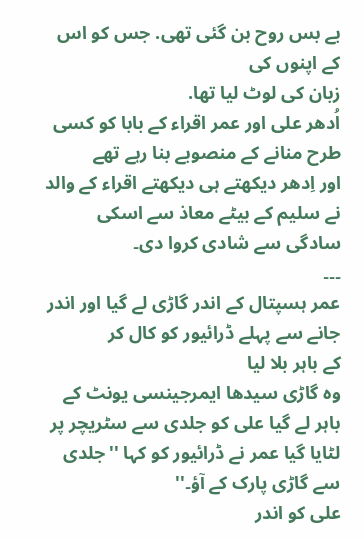بے بس روح بن گئی تھی. جس کو اس کے اپنوں کی
زبان کی لوٹ لیا تھا.
اُدھر علی اور عمر اقراء کے بابا کو کسی طرح منانے کے منصوبے بنا رہے تھے
اور اِدھر دیکھتے ہی دیکھتے اقراء کے والد نے سلیم کے بیٹے معاذ سے اسکی
سادگی سے شادی کروا دی۔
۔۔۔
عمر ہسپتال کے اندر گاڑی لے گیا اور اندر جانے سے پہلے ڈرائیور کو کال کر
کے باہر بلا لیا
وہ گاڑی سیدھا ایمرجینسی یونٹ کے باہر لے گیا علی کو جلدی سے سٹریچر پر
لٹایا گیا عمر نے ڈرائیور کو کہا ''جلدی سے گاڑی پارک کے آؤ۔''
علی کو اندر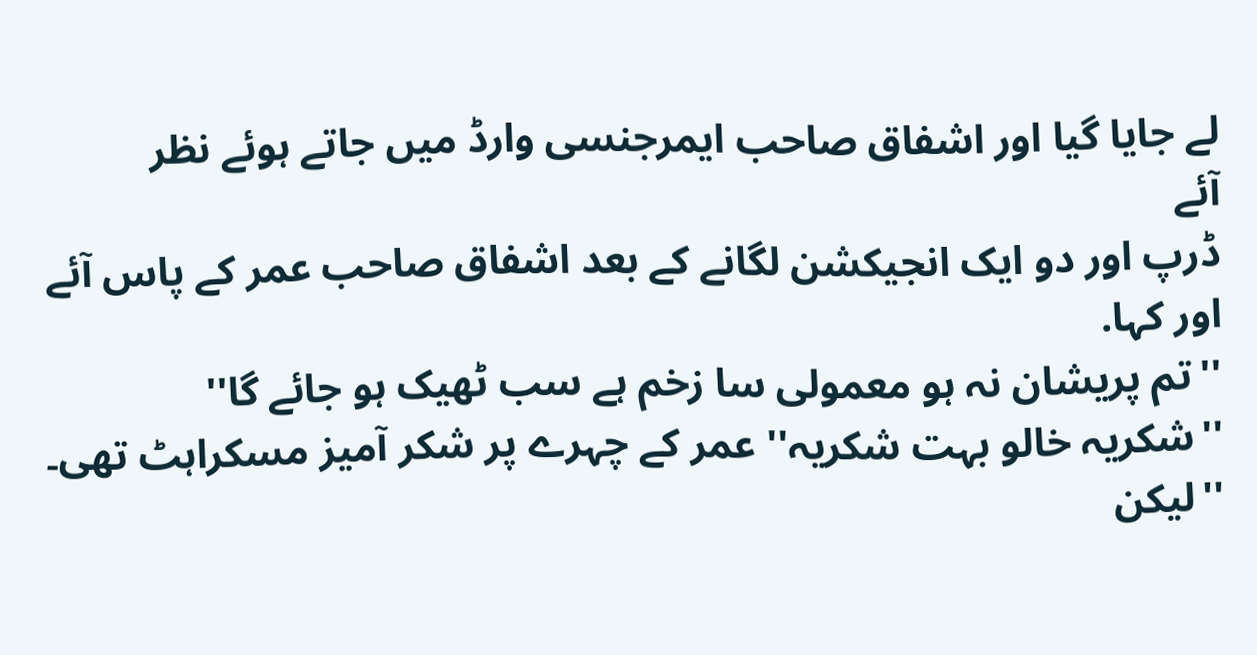لے جایا گیا اور اشفاق صاحب ایمرجنسی وارڈ میں جاتے ہوئے نظر
آئے
ڈرپ اور دو ایک انجیکشن لگانے کے بعد اشفاق صاحب عمر کے پاس آئے اور کہا.
''تم پریشان نہ ہو معمولی سا زخم ہے سب ٹھیک ہو جائے گا''
''شکریہ خالو بہت شکریہ'' عمر کے چہرے پر شکر آمیز مسکراہٹ تھی۔
''لیکن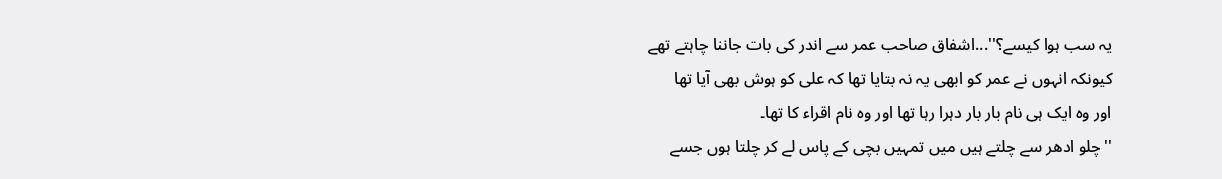یہ سب ہوا کیسے؟''...اشفاق صاحب عمر سے اندر کی بات جاننا چاہتے تھے
کیونکہ انہوں نے عمر کو ابھی یہ نہ بتایا تھا کہ علی کو ہوش بھی آیا تھا
اور وہ ایک ہی نام بار بار دہرا رہا تھا اور وہ نام اقراء کا تھا۔
''چلو ادھر سے چلتے ہیں میں تمہیں بچی کے پاس لے کر چلتا ہوں جسے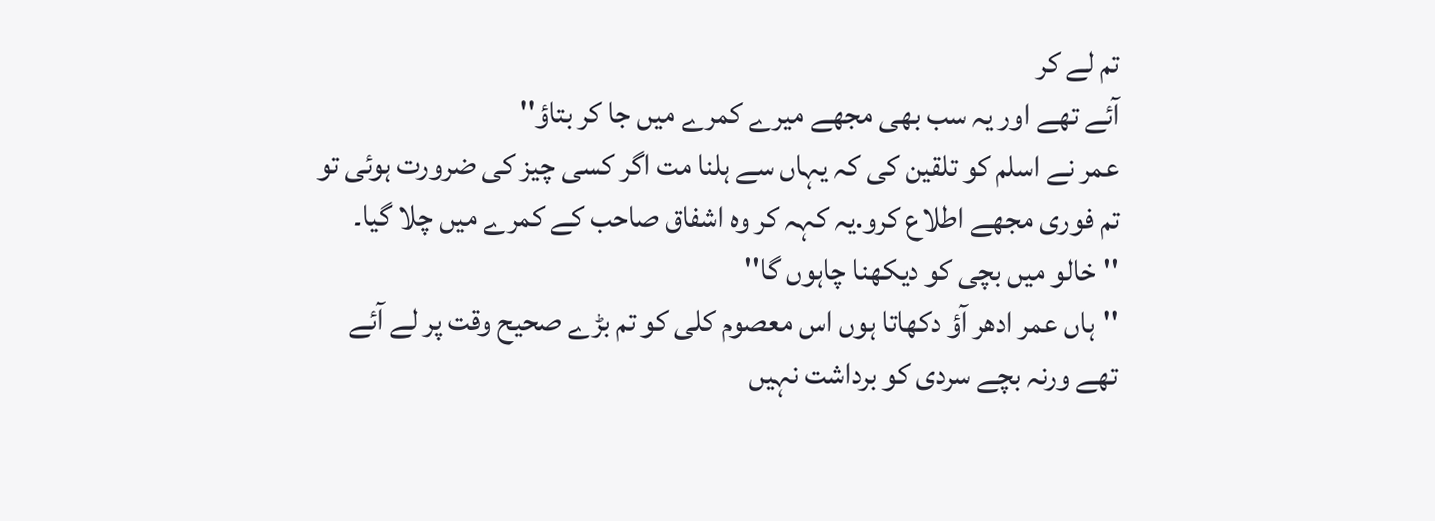تم لے کر
آئے تھے اور یہ سب بھی مجھے میرے کمرے میں جا کر بتاؤ''
عمر نے اسلم کو تلقین کی کہ یہاں سے ہلنا مت اگر کسی چیز کی ضرورت ہوئی تو
تم فوری مجھے اطلاع کرو.یہ کہہ کر وہ اشفاق صاحب کے کمرے میں چلا گیا۔
''خالو میں بچی کو دیکھنا چاہوں گا''
''ہاں عمر ادھر آؤ دکھاتا ہوں اس معصوم کلی کو تم بڑے صحیح وقت پر لے آئے
تھے ورنہ بچے سردی کو برداشت نہیں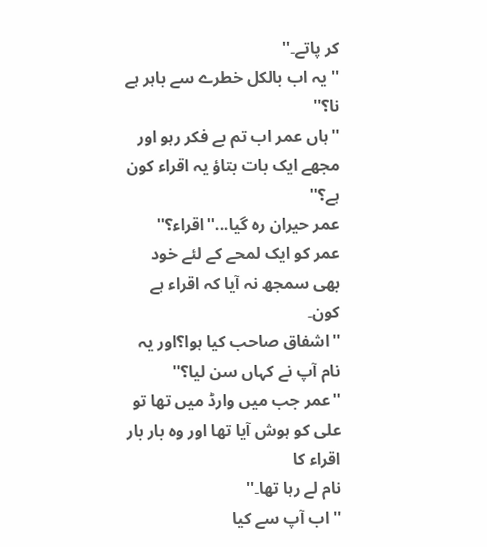کر پاتے۔''
'' یہ اب بالکل خطرے سے باہر ہے نا؟''
''ہاں عمر اب تم بے فکر رہو اور مجھے ایک بات بتاؤ یہ اقراء کون ہے؟''
عمر حیران رہ گیا...''اقراء؟''
عمر کو ایک لمحے کے لئے خود بھی سمجھ نہ آیا کہ اقراء ہے کون۔
''اشفاق صاحب کیا ہوا؟اور یہ نام آپ نے کہاں سن لیا؟''
''عمر جب میں وارڈ میں تھا تو علی کو ہوش آیا تھا اور وہ بار بار اقراء کا
نام لے رہا تھا۔''
'' اب آپ سے کیا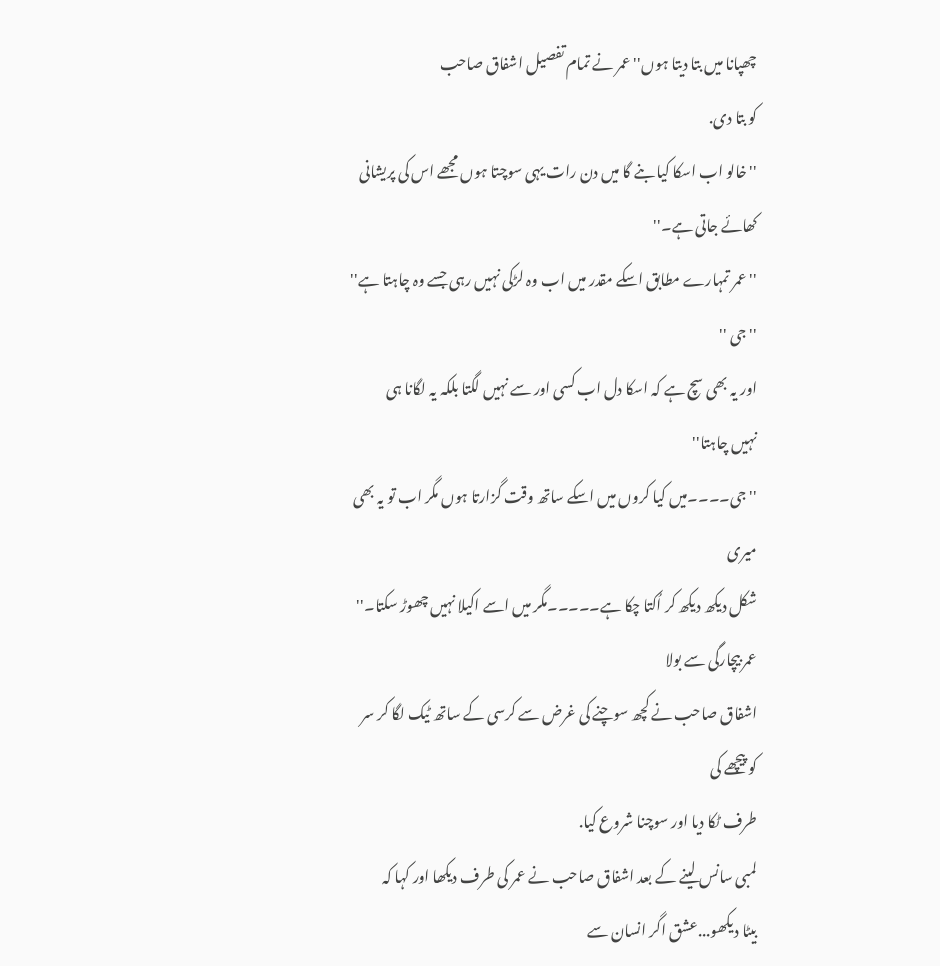چھپانا میں بتا دیتا ہوں'' عمر نے تمام تفصیل اشفاق صاحب
کو بتا دی.
''خالو اب اسکا کیا بنے گا میں دن رات یہی سوچتا ہوں مجھے اس کی پریشانی
کھائے جاتی ہے۔''
''عمر تمہارے مطابق اسکے مقدر میں اب وہ لڑکی نہیں رہی جسے وہ چاہتا ہے''
''جی ''
اور یہ بھی سچ ہے کہ اسکا دل اب کسی اور سے نہیں لگتا بلکہ یہ لگانا ہی
نہیں چاہتا''
''جی۔۔۔۔میں کیا کروں میں اسکے ساتھ وقت گزارتا ہوں مگر اب تو یہ بھی میری
شکل دیکھ دیکھ کر اُکتا چکا ہے۔۔۔۔۔مگر میں اسے اکیلا نہیں چھوڑ سکتا۔''
عمر بیچارگی سے بولا
اشفاق صاحب نے کچھ سوچنے کی غرض سے کرسی کے ساتھ ٹیک لگا کر سر کو پیچھے کی
طرف ٹکا دیا اور سوچنا شروع کیا.
لمبی سانس لینے کے بعد اشفاق صاحب نے عمر کی طرف دیکھا اور کہا کہ
بیٹا دیکھو...عشق اگر انسان سے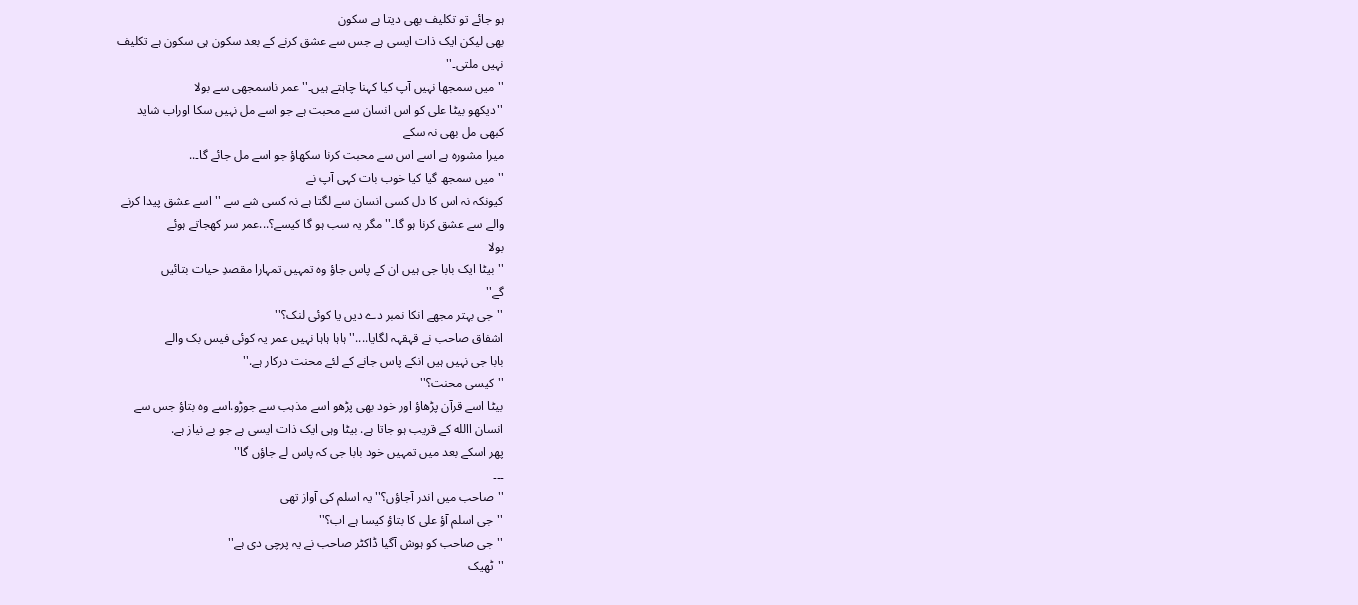ہو جائے تو تکلیف بھی دیتا ہے سکون
بھی لیکن ایک ذات ایسی ہے جس سے عشق کرنے کے بعد سکون ہی سکون ہے تکلیف
نہیں ملتی۔''
''میں سمجھا نہیں آپ کیا کہنا چاہتے ہیں۔'' عمر ناسمجھی سے بولا
''دیکھو بیٹا علی کو اس انسان سے محبت ہے جو اسے مل نہیں سکا اوراب شاید
کبھی مل بھی نہ سکے
میرا مشورہ ہے اسے اس سے محبت کرنا سکھاؤ جو اسے مل جائے گا۔..
''میں سمجھ گیا کیا خوب بات کہی آپ نے
کیونکہ نہ اس کا دل کسی انسان سے لگتا ہے نہ کسی شے سے ''اسے عشق پیدا کرنے
والے سے عشق کرنا ہو گا۔'' مگر یہ سب ہو گا کیسے؟...عمر سر کھجاتے ہوئے
بولا
''بیٹا ایک بابا جی ہیں ان کے پاس جاؤ وہ تمہیں تمہارا مقصدِ حیات بتائیں
گے''
''جی بہتر مجھے انکا نمبر دے دیں یا کوئی لنک؟''
اشفاق صاحب نے قہقہہ لگایا....''ہاہا ہاہا نہیں عمر یہ کوئی فیس بک والے
بابا جی نہیں ہیں انکے پاس جانے کے لئے محنت درکار ہے.''
''کیسی محنت؟''
بیٹا اسے قرآن پڑھاؤ اور خود بھی پڑھو اسے مذہب سے جوڑو.اسے وہ بتاؤ جس سے
انسان االله کے قریب ہو جاتا ہے. بیٹا وہی ایک ذات ایسی ہے جو بے نیاز ہے.
پھر اسکے بعد میں تمہیں خود بابا جی کہ پاس لے جاؤں گا''
۔۔۔
''صاحب میں اندر آجاؤں؟'' یہ اسلم کی آواز تھی
''جی اسلم آؤ علی کا بتاؤ کیسا ہے اب؟''
''جی صاحب کو ہوش آگیا ڈاکٹر صاحب نے یہ پرچی دی ہے''
''ٹھیک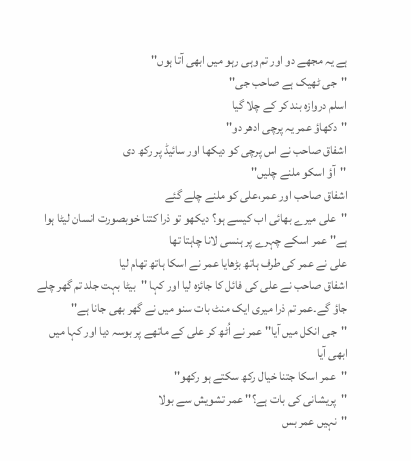ہے یہ مجھے دو اور تم وہی رہو میں ابھی آتا ہوں''
''جی ٹھیک ہے صاحب جی''
اسلم دروازہ بند کر کے چلا گیا
''دکھاؤ عمر یہ پرچی ادھر دو''
اشفاق صاحب نے اس پرچی کو دیکھا اور سائیڈ پر رکھ دی
''آؤ اسکو ملنے چلیں''
اشفاق صاحب اور عمر،علی کو ملنے چلے گئے
''علی میرے بھائی اب کیسے ہو؟ دیکھو تو ذرا کتنا خوبصورت انسان لیٹا ہوا
ہے'' عمر اسکے چہرے پر ہنسی لانا چاہتا تھا
علی نے عمر کی طرف ہاتھ بڑھایا عمر نے اسکا ہاتھ تھام لیا
اشفاق صاحب نے علی کی فائل کا جائزہ لیا اور کہا ''بیٹا بہت جلد تم گھر چلے
جاؤ گے۔عمر تم ذرا میری ایک منٹ بات سنو میں نے گھر بھی جانا ہے''
''جی انکل میں آیا'' عمر نے اُٹھ کر علی کے ماتھے پر بوسہ دیا اور کہا میں
ابھی آیا
''عمر اسکا جتنا خیال رکھ سکتے ہو رکھو''
''پریشانی کی بات ہے؟'' عمر تشویش سے بولا
''نہیں عمر بس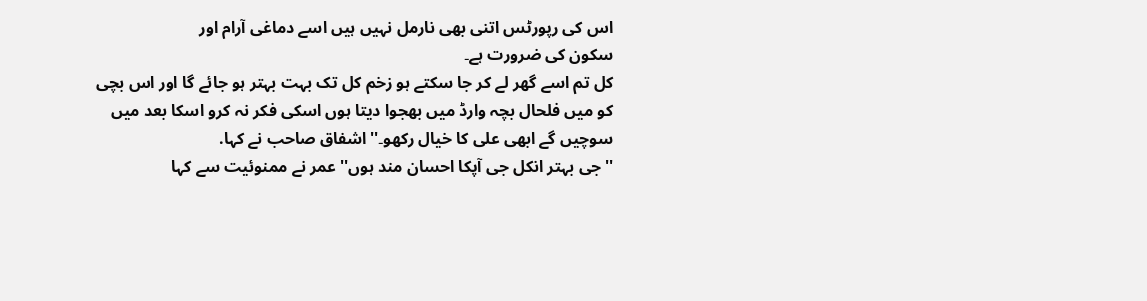اس کی رپورٹس اتنی بھی نارمل نہیں ہیں اسے دماغی آرام اور
سکون کی ضرورت ہے۔
کل تم اسے گھر لے کر جا سکتے ہو زخم کل تک بہت بہتر ہو جائے گا اور اس بچی
کو میں فلحال بچہ وارڈ میں بھجوا دیتا ہوں اسکی فکر نہ کرو اسکا بعد میں
سوچیں گے ابھی علی کا خیال رکھو۔'' اشفاق صاحب نے کہا.
''جی بہتر انکل جی آپکا احسان مند ہوں'' عمر نے ممنوئیت سے کہا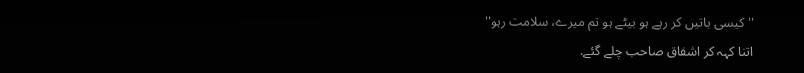''کیسی باتیں کر رہے ہو بیٹے ہو تم میرے، سلامت رہو''
اتنا کہہ کر اشفاق صاحب چلے گئے.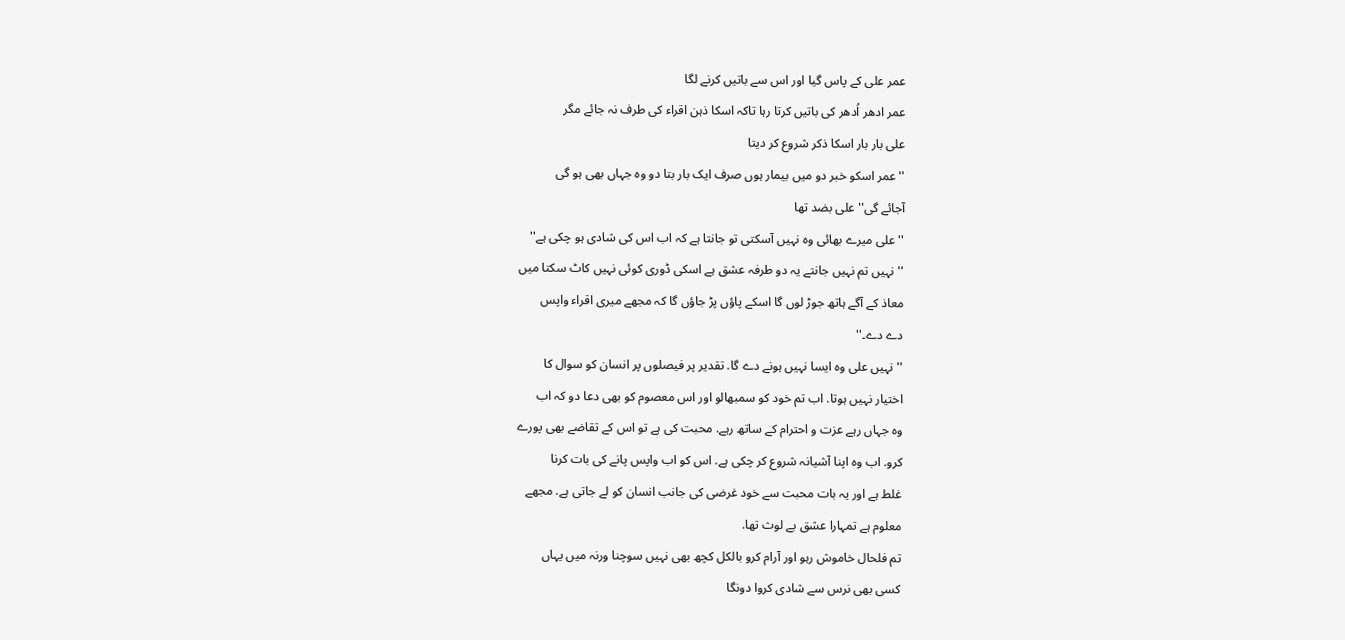عمر علی کے پاس گیا اور اس سے باتیں کرنے لگا
عمر ادھر اُدھر کی باتیں کرتا رہا تاکہ اسکا ذہن اقراء کی طرف نہ جائے مگر
علی بار بار اسکا ذکر شروع کر دیتا
''عمر اسکو خبر دو میں بیمار ہوں صرف ایک بار بتا دو وہ جہاں بھی ہو گی
آجائے گی'' علی بضد تھا
''علی میرے بھائی وہ نہیں آسکتی تو جانتا ہے کہ اب اس کی شادی ہو چکی ہے''
''نہیں تم نہیں جانتے یہ دو طرفہ عشق ہے اسکی ڈوری کوئی نہیں کاٹ سکتا میں
معاذ کے آگے ہاتھ جوڑ لوں گا اسکے پاؤں پڑ جاؤں گا کہ مجھے میری اقراء واپس
دے دے۔''
''نہیں علی وہ ایسا نہیں ہونے دے گا. تقدیر پر فیصلوں پر انسان کو سوال کا
اختیار نہیں ہوتا. اب تم خود کو سمبھالو اور اس معصوم کو بھی دعا دو کہ اب
وہ جہاں رہے عزت و احترام کے ساتھ رہے. محبت کی ہے تو اس کے تقاضے بھی پورے
کرو. اب وہ اپنا آشیانہ شروع کر چکی ہے. اس کو اب واپس پانے کی بات کرنا
غلط ہے اور یہ بات محبت سے خود غرضی کی جانب انسان کو لے جاتی ہے. مجھے
معلوم ہے تمہارا عشق بے لوث تھا.
تم فلحال خاموش رہو اور آرام کرو بالکل کچھ بھی نہیں سوچنا ورنہ میں یہاں
کسی بھی نرس سے شادی کروا دونگا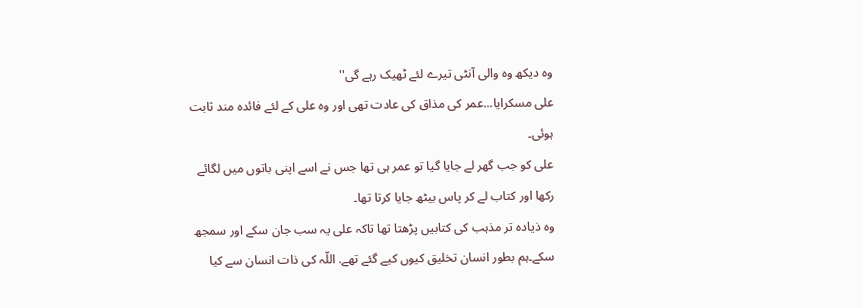وہ دیکھ وہ والی آنٹی تیرے لئے ٹھیک رہے گی''
علی مسکرایا...عمر کی مذاق کی عادت تھی اور وہ علی کے لئے فائدہ مند ثابت
ہوئی۔
علی کو جب گھر لے جایا گیا تو عمر ہی تھا جس نے اسے اپنی باتوں میں لگائے
رکھا اور کتاب لے کر پاس بیٹھ جایا کرتا تھا۔
وہ ذیادہ تر مذہب کی کتابیں پڑھتا تھا تاکہ علی یہ سب جان سکے اور سمجھ
سکے۔ہم بطور انسان تخلیق کیوں کیے گئے تھے. اللّہ کی ذات انسان سے کیا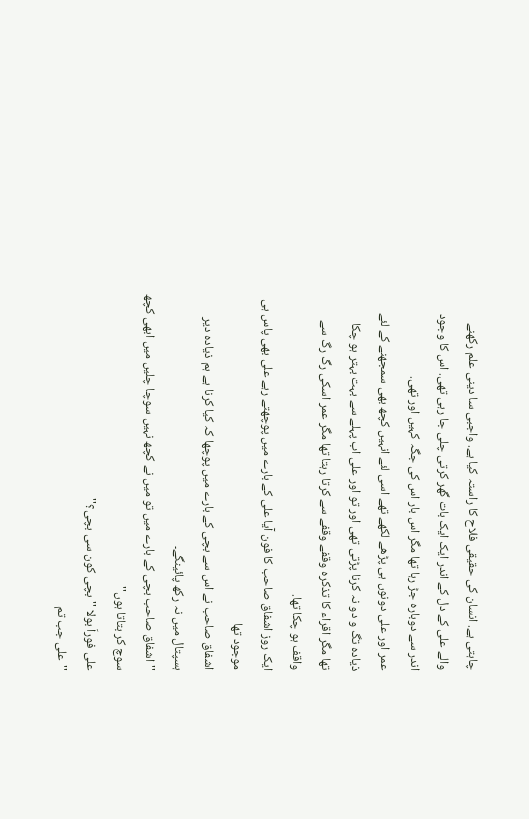چاہتی ہے. انسان کی حقیقی فلاح کا راستہ کیا ہے. واجبی سا دینی علم رکھنے
والے علی کے دل کے اندر ایک ایک بات گھر کرتی چلی جا رہی تھی. اس کا وجود
اندر سے دوبارہ جڑ رہا تھا مگر اس بار اس کی جگہ کہیں اور تھی.
عمر اور علی دونوں ہی پڑھے لکھے تھے اسی لئے انہیں کچھ بھی سمجھنے کے لئے
ذیادہ تگ و دو نہ کرنا پڑتی تھی اور تو اور علی اب پہلے سے بہت بہتر ہو چکا
تھا مگر اقراء کا تذکرہ وقفے وقفے سے کرتا رہتا تھا مگر عمر اسکی رگ رگ سے
واقف ہو چکا تھا.
ایک روز اشفاق صاحب کا فون آیا علی کے بارے میں پوچھتے رہے علی بھی پاس ہی
موجود تھا
اشفاق صاحب نے اس سے بچی کے بارے میں پوچھا کہ کیا کرنا ہے ہم ذیادہ دیر
ہسپتال میں نہ رکھ پائینگے۔
''اشفاق صاحب بچی کے بارے میں تو میں نے کچھ نہیں سوچا چلیں میں ابھی کچھ
سوچ کر بتاتا ہوں''
علی فوراَ بولا ''بچی کون سی بچی؟''
''علی جب تم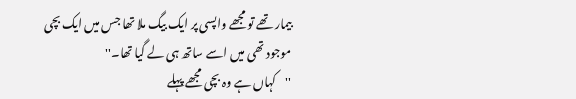بیمار تھے تو مجھے واپسی پر ایک بیگ ملا تھا جس میں ایک بچی
موجود تھی میں اسے ساتھ ہی لے گیا تھا۔''
''کہاں ہے وہ بچی مجھے پہلے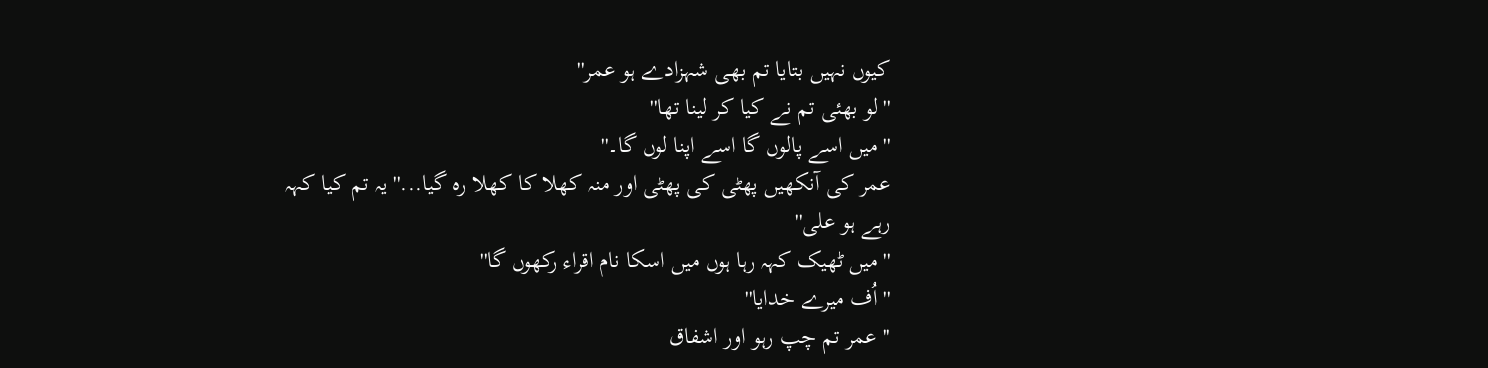کیوں نہیں بتایا تم بھی شہزادے ہو عمر''
''لو بھئی تم نے کیا کر لینا تھا''
''میں اسے پالوں گا اسے اپنا لوں گا۔''
عمر کی آنکھیں پھٹی کی پھٹی اور منہ کھلا کا کھلا رہ گیا...''یہ تم کیا کہہ
رہے ہو علی''
''میں ٹھیک کہہ رہا ہوں میں اسکا نام اقراء رکھوں گا''
''اُف میرے خدایا''
''عمر تم چپ رہو اور اشفاق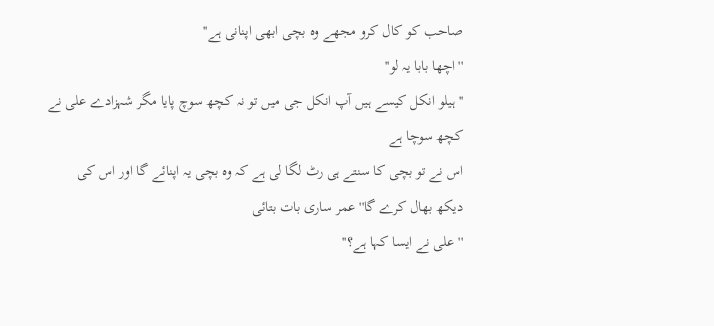صاحب کو کال کرو مجھے وہ بچی ابھی اپنانی ہے''
''اچھا بابا یہ لو''
''ہیلو انکل کیسے ہیں آپ انکل جی میں تو نہ کچھ سوچ پایا مگر شہزادے علی نے
کچھ سوچا ہے
اس نے تو بچی کا سنتے ہی رٹ لگا لی ہے کہ وہ بچی یہ اپنائے گا اور اس کی
دیکھ بھال کرے گا'' عمر ساری بات بتائی
''علی نے ایسا کہا ہے؟''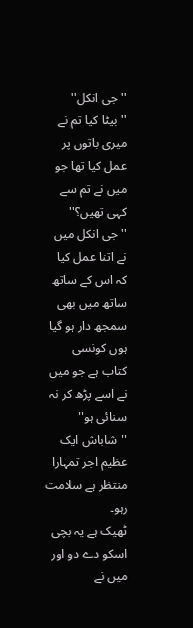''جی انکل''
''بیٹا کیا تم نے میری باتوں پر عمل کیا تھا جو میں نے تم سے کہی تھیں؟''
''جی انکل میں نے اتنا عمل کیا کہ اس کے ساتھ ساتھ میں بھی سمجھ دار ہو گیا
ہوں کونسی کتاب ہے جو میں نے اسے پڑھ کر نہ سنائی ہو''
''شاباش ایک عظیم اجر تمہارا منتظر ہے سلامت رہو۔
ٹھیک ہے یہ بچی اسکو دے دو اور میں نے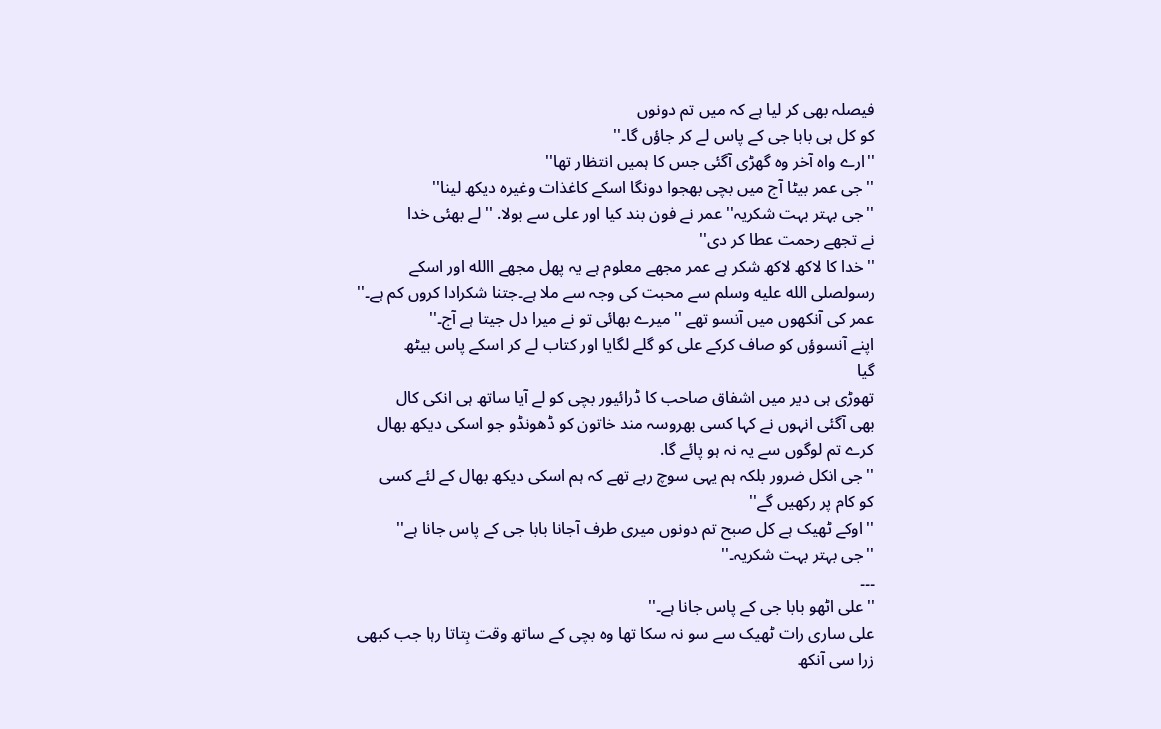فیصلہ بھی کر لیا ہے کہ میں تم دونوں
کو کل ہی بابا جی کے پاس لے کر جاؤں گا۔''
''ارے واہ آخر وہ گھڑی آگئی جس کا ہمیں انتظار تھا''
''جی عمر بیٹا آج میں بچی بھجوا دونگا اسکے کاغذات وغیرہ دیکھ لینا''
''جی بہتر بہت شکریہ'' عمر نے فون بند کیا اور علی سے بولا. ''لے بھئی خدا
نے تجھے رحمت عطا کر دی''
''خدا کا لاکھ لاکھ شکر ہے عمر مجھے معلوم ہے یہ پھل مجھے االله اور اسکے
رسولصلى الله عليه وسلم سے محبت کی وجہ سے ملا ہے۔جتنا شکرادا کروں کم ہے۔''
عمر کی آنکھوں میں آنسو تھے ''میرے بھائی تو نے میرا دل جیتا ہے آج۔''
اپنے آنسوؤں کو صاف کرکے علی کو گلے لگایا اور کتاب لے کر اسکے پاس بیٹھ
گیا
تھوڑی ہی دیر میں اشفاق صاحب کا ڈرائیور بچی کو لے آیا ساتھ ہی انکی کال
بھی آگئی انہوں نے کہا کسی بھروسہ مند خاتون کو ڈھونڈو جو اسکی دیکھ بھال
کرے تم لوگوں سے یہ نہ ہو پائے گا.
''جی انکل ضرور بلکہ ہم یہی سوچ رہے تھے کہ ہم اسکی دیکھ بھال کے لئے کسی
کو کام پر رکھیں گے''
''اوکے ٹھیک ہے کل صبح تم دونوں میری طرف آجانا بابا جی کے پاس جانا ہے''
''جی بہتر بہت شکریہ۔''
۔۔۔
''علی اٹھو بابا جی کے پاس جانا ہے۔''
علی ساری رات ٹھیک سے سو نہ سکا تھا وہ بچی کے ساتھ وقت بِتاتا رہا جب کبھی
زرا سی آنکھ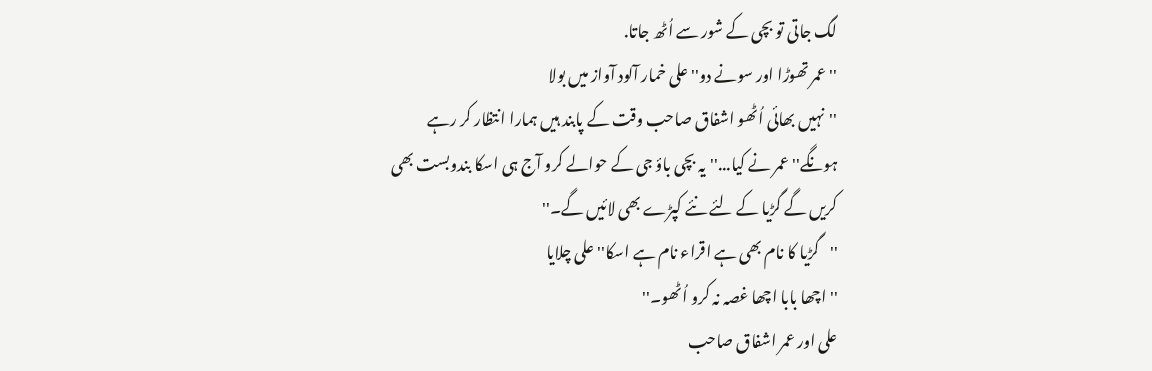لگ جاتی تو بچی کے شور سے اُٹھ جاتا.
''عمر تھوڑا اور سونے دو'' علی خمار آلود آواز میں بولا
''نہیں بھائی اُٹھو اشفاق صاحب وقت کے پابند ہیں ہمارا انتظار کر رہے
ہونگے'' عمر نے کیا...''یہ بچی باؤ جی کے حوالے کرو آج ہی اسکا بندوبست بھی
کریں گے گڑیا کے لئے نئے کپڑے بھی لائیں گے۔''
''گڑیا کا نام بھی ہے اقراء نام ہے اسکا'' علی چلایا
''اچھا بابا اچھا غصہ نہ کرو اُٹھو۔''
علی اور عمر اشفاق صاحب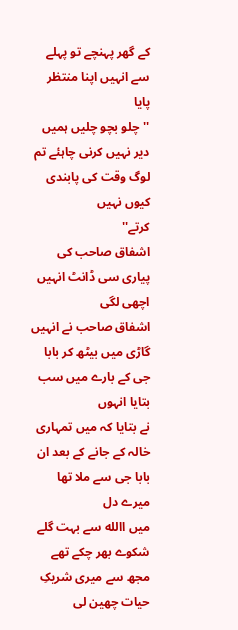کے گھر پہنچے تو پہلے سے انہیں اپنا منتظر پایا
''چلو بچو چلیں ہمیں دیر نہیں کرنی چاہئے تم لوگ وقت کی پابندی کیوں نہیں
کرتے''
اشفاق صاحب کی پیاری سی ڈانٹ انہیں اچھی لگی
اشفاق صاحب نے انہیں گاڑی میں بیٹھ کر بابا جی کے بارے میں سب بتایا انہوں
نے بتایا کہ میں تمہاری خالہ کے جانے کے بعد ان بابا جی سے ملا تھا میرے دل
میں االله سے بہت گلے شکوے بھر چکے تھے مجھ سے میری شریکِ حیات چھین لی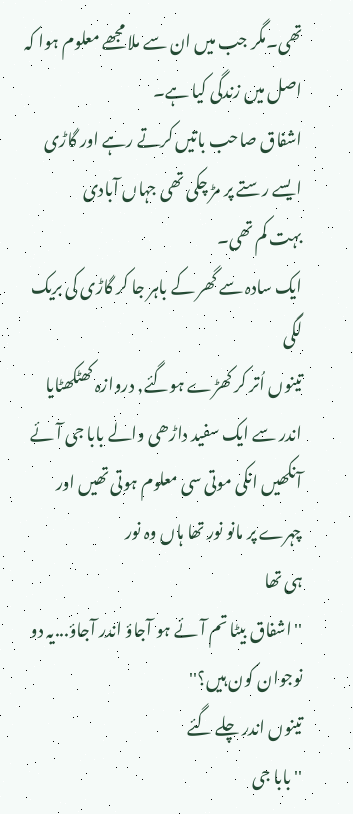تھی۔مگر جب میں ان سے ملا مجھے معلوم ہوا کہ اصل میں زندگی کیا ہے۔
اشفاق صاحب باتیں کرتے رہے اور گاڑی ایسے رستے پر مڑ چکی تھی جہاں آبادی
بہت کم تھی۔
ایک سادہ سے گھر کے باہر جا کر گاڑی کی بریک لگی
تینوں اُتر کر کھڑے ہوگئے, دروازہ کھٹکھٹایا
اندر سے ایک سفید داڑھی والے بابا جی آئے
آنکھیں انکی موتی سی معلوم ہوتی تھیں اور چہرے پر مانو نور تھا ہاں وہ نور
ہی تھا
''اشفاق بیٹا تم آئے ہو آجاؤ اندر آجاؤ...یہ دو نوجوان کون ہیں؟''
تینوں اندر چلے گئے
''بابا جی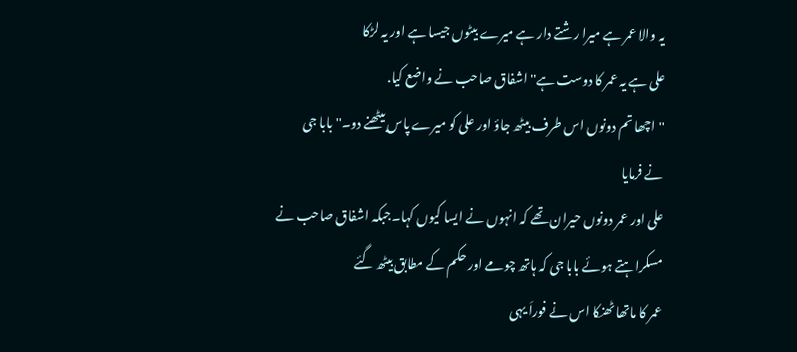یہ والا عمر ہے میرا رشتے دار ہے میرے بیٹوں جیسا ہے اور یہ لڑکا
علی ہے یہ عمر کا دوست ہے'' اشفاق صاحب نے واضع کیا.
''اچھا تم دونوں اس طرف بیٹھ جاؤ اور علی کو میرے پاس بیٹھنے دو۔'' بابا جی
نے فرمایا
علی اور عمر دونوں حیران تھے کہ انہوں نے ایسا کیوں کہا۔جبکہ اشفاق صاحب نے
مسکراہتے ہوئے بابا جی کہ ہاتھ چومے اور حکم کے مطابق بیٹھ گئے
عمر کا ماتھا ٹھنکا اس نے فوراَ یہی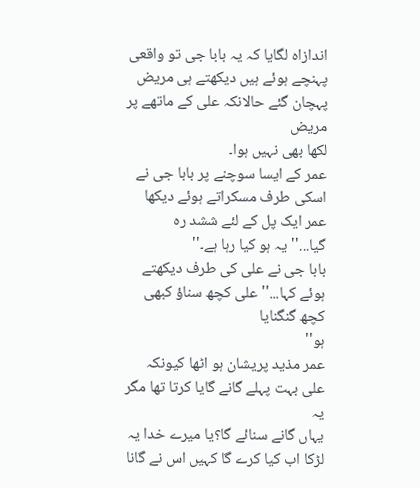اندازاہ لگایا کہ یہ بابا جی تو واقعی
پہنچے ہوئے ہیں دیکھتے ہی مریض پہچان گئے حالانکہ علی کے ماتھے پر مریض
لکھا بھی نہیں ہوا۔
عمر کے ایسا سوچنے پر بابا جی نے اسکی طرف مسکراتے ہوئے دیکھا
عمر ایک پل کے لئے ششد رہ گیا...''یہ ہو کیا رہا ہے۔''
بابا جی نے علی کی طرف دیکھتے ہوئے کہا...''علی کچھ سناؤ کبھی کچھ گنگنایا
ہو''
عمر مذید پریشان ہو اٹھا کیونکہ علی بہت پہلے گانے گایا کرتا تھا مگر یہ
یہاں گانے سنائے گا؟یا میرے خدا یہ لڑکا اب کیا کرے گا کہیں اس نے گانا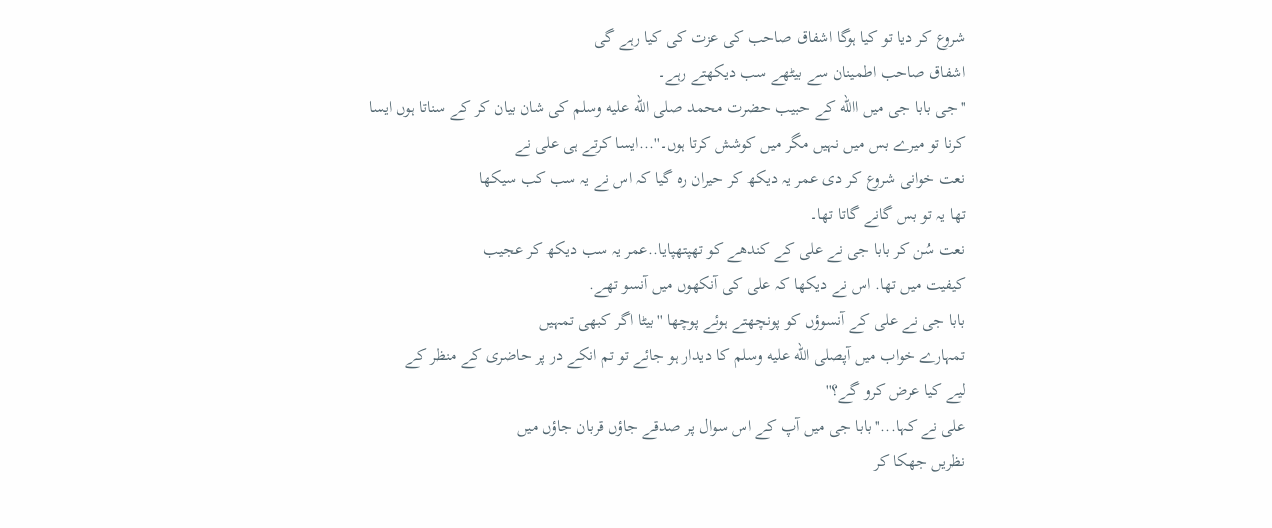شروع کر دیا تو کیا ہوگا اشفاق صاحب کی عزت کی کیا رہے گی
اشفاق صاحب اطمینان سے بیٹھے سب دیکھتے رہے۔
''جی بابا جی میں االله کے حبیب حضرت محمد صلى الله عليه وسلم کی شان بیان کر کے سناتا ہوں ایسا
کرنا تو میرے بس میں نہیں مگر میں کوشش کرتا ہوں۔''...ایسا کرتے ہی علی نے
نعت خوانی شروع کر دی عمر یہ دیکھ کر حیران رہ گیا کہ اس نے یہ سب کب سیکھا
تھا یہ تو بس گانے گاتا تھا۔
نعت سُن کر بابا جی نے علی کے کندھے کو تھپتھپایا..عمر یہ سب دیکھ کر عجیب
کیفیت میں تھا. اس نے دیکھا کہ علی کی آنکھوں میں آنسو تھے.
بابا جی نے علی کے آنسوؤں کو پونچھتے ہوئے پوچھا ''بیٹا اگر کبھی تمہیں
تمہارے خواب میں آپصلى الله عليه وسلم کا دیدار ہو جائے تو تم انکے در پر حاضری کے منظر کے
لیے کیا عرض کرو گے؟''
علی نے کہا...''بابا جی میں آپ کے اس سوال پر صدقے جاؤں قربان جاؤں میں
نظریں جھکا کر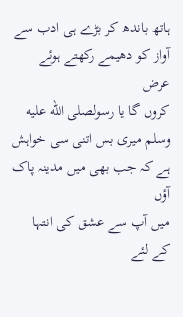ہاتھ باندھ کر بڑے ہی ادب سے آواز کو دھیمے رکھتے ہوئے عرض
کروں گا یا رسولصلى الله عليه وسلم میری بس اتنی سی خواہش ہے کہ جب بھی میں مدینہ پاک آؤں
میں آپ سے عشق کی انتہا کے لئے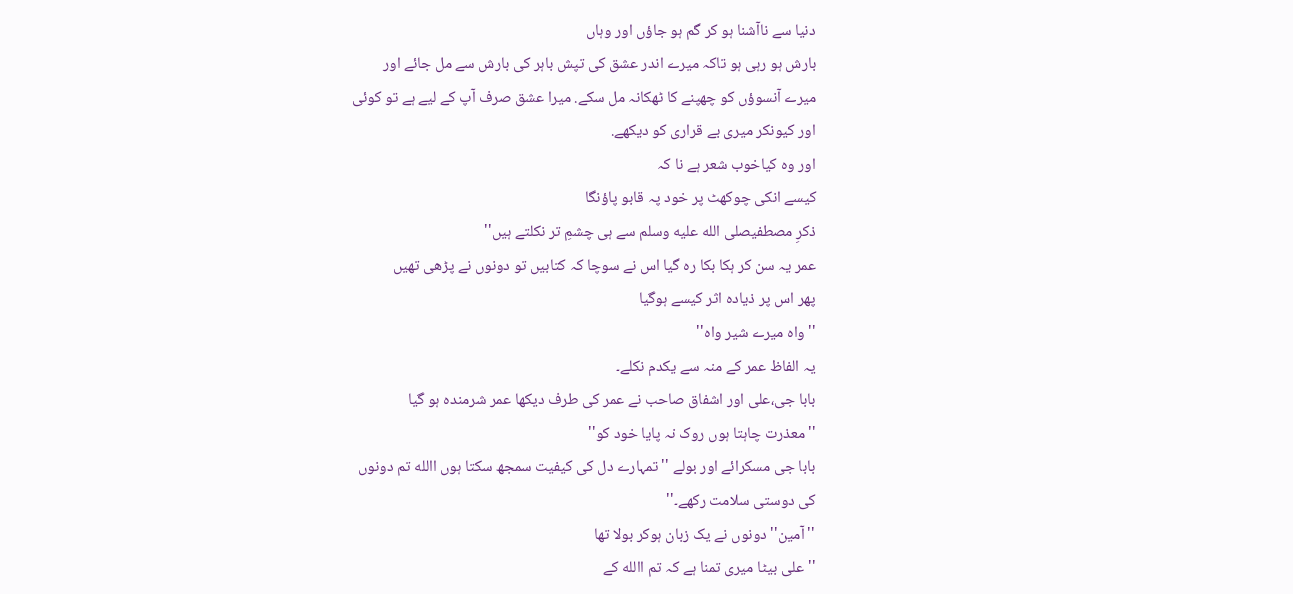دنیا سے ناآشنا ہو کر گم ہو جاؤں اور وہاں
بارش ہو رہی ہو تاکہ میرے اندر عشق کی تپش باہر کی بارش سے مل جائے اور
میرے آنسوؤں کو چھپنے کا ٹھکانہ مل سکے. میرا عشق صرف آپ کے لیے ہے تو کوئی
اور کیونکر میری بے قراری کو دیکھے.
اور وہ کیاخوب شعر ہے نا کہ
کیسے انکی چوکھٹ پر خود پہ قابو پاؤنگا
ذکرِ مصطفیصلى الله عليه وسلم سے ہی چشمِ تر نکلتے ہیں''
عمر یہ سن کر ہکا بکا رہ گیا اس نے سوچا کہ کتابیں تو دونوں نے پڑھی تھیں
پھر اس پر ذیادہ اثر کیسے ہوگیا
''واہ میرے شیر واہ''
یہ الفاظ عمر کے منہ سے یکدم نکلے۔
بابا جی،علی اور اشفاق صاحب نے عمر کی طرف دیکھا عمر شرمندہ ہو گیا
''معذرت چاہتا ہوں روک نہ پایا خود کو''
بابا جی مسکرائے اور بولے ''تمہارے دل کی کیفیت سمجھ سکتا ہوں االله تم دونوں
کی دوستی سلامت رکھے۔''
''آمین'' دونوں نے یک زبان ہوکر بولا تھا
''علی بیٹا میری تمنا ہے کہ تم االله کے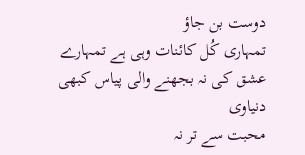دوست بن جاؤ
تمہاری کُل کائنات وہی ہے تمہارے عشق کی نہ بجھنے والی پیاس کبھی دنیاوی
محبت سے تر نہ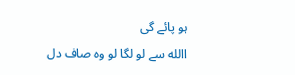ہو پائے گی
االله سے لو لگا لو وہ صاف دل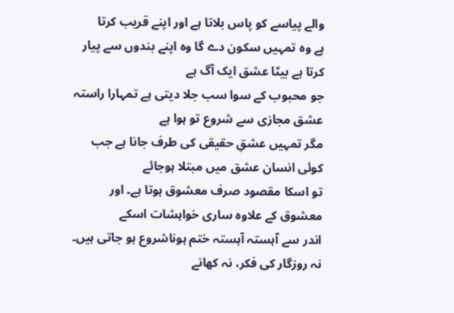والے پیاسے کو پاس بلاتا ہے اور اپنے قریب کرتا
ہے وہ تمہیں سکون دے گا وہ اپنے بندوں سے پیار کرتا ہے بیٹا عشق ایک آگ ہے
جو محبوب کے سوا سب جلا دیتی ہے تمہارا راستہ عشق مجازی سے شروع تو ہوا ہے
مگر تمہیں عشقِ حقیقی کی طرف جانا ہے جب کوئی انسان عشق میں مبتلا ہوجائے
تو اسکا مقصود صرف معشوق ہوتا ہے۔ اور معشوق کے علاوہ ساری خواہشات اسکے
اندر سے آہستہ آہستہ ختم ہوناشروع ہو جاتی ہیں۔ نہ روزگار کی فکر، نہ کھانے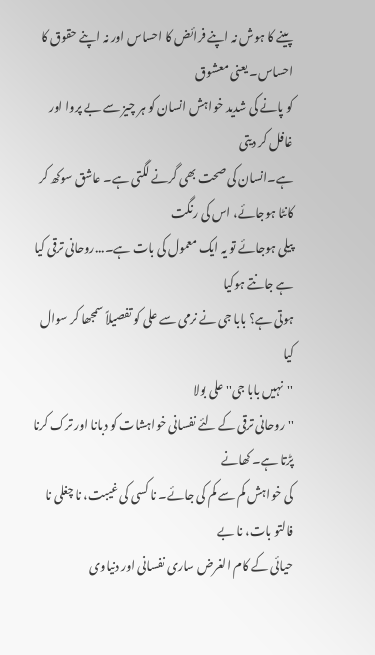پینے کا ہوش نہ اپنے فرائض کا احساس اور نہ اپنے حقوق کا احساس۔ یعنی معشوق
کو پانے کی شدید خواہش انسان کو ہر چیز سے بے پروا اور غافل کر دیتی
ہے۔انسان کی صحت بھی گرنے لگتی ہے۔ عاشق سوکھ کر کانٹا ہوجائے، اس کی رنگت
پیلی ہوجائے تو یہ ایک معمول کی بات ہے۔...روحانی ترقی کیا ہے جانتے ہوکیا
ہوتی ہے؟ بابا جی نے نرمی سے علی کو تفصیلاً سمجھا کر سوال کیا
''نہیں بابا جی'' علی بولا
''روحانی ترقی کے لئے نفسانی خواہشات کو دبانا اور ترک کرنا پڑتا ہے۔ کھانے
کی خواہش کم سے کم کی جائے۔ نا کسی کی غیبت، نا چغلی نا فالتو بات، نا بے
حیائی کے کام الغرض ساری نفسانی اور دنیاوی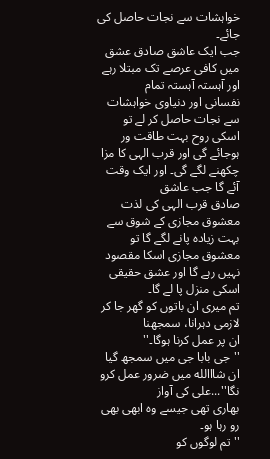خواہشات سے نجات حاصل کی جائے۔
جب ایک عاشق صادق عشق میں کافی عرصے تک مبتلا رہے اور آہستہ آہستہ تمام
نفسانی اور دنیاوی خواہشات سے نجات حاصل کر لے تو اسکی روح بہت طاقت ور
ہوجائے گی اور قرب الہی کا مزا چکھنے لگے گی۔ اور ایک وقت آئے گا جب عاشق
صادق قرب الہی کی لذت معشوق مجازی کے شوق سے بہت زیادہ پانے لگے گا تو
معشوق مجازی اسکا مقصود نہیں رہے گا اور عشق حقیقی اسکی منزل پا لے گا۔
تم میری ان باتوں کو گھر جا کر لازمی دہرانا، سمجھنا
ان پر عمل کرنا ہوگا۔''
''جی بابا جی میں سمجھ گیا ان شااالله میں ضرور عمل کرو نگا''...علی کی آواز
بھاری تھی جیسے وہ ابھی بھی رو رہا ہو۔
''تم لوگوں کو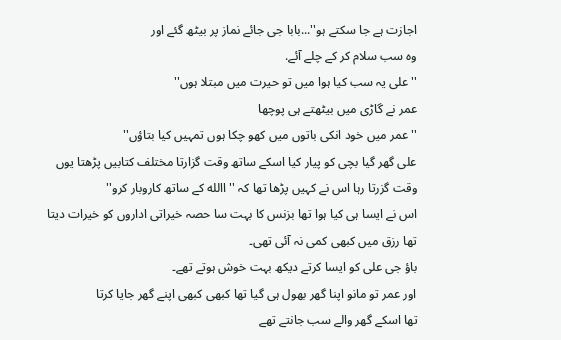اجازت ہے جا سکتے ہو''...بابا جی جائے نماز پر بیٹھ گئے اور
وہ سب سلام کر کے چلے آئے.
''علی یہ سب کیا ہوا میں تو حیرت میں مبتلا ہوں''
عمر نے گاڑی میں بیٹھتے ہی پوچھا
''عمر میں خود انکی باتوں میں کھو چکا ہوں تمہیں کیا بتاؤں''
علی گھر گیا بچی کو پیار کیا اسکے ساتھ وقت گزارتا مختلف کتابیں پڑھتا یوں
وقت گزرتا رہا اس نے کہیں پڑھا تھا کہ ''االله کے ساتھ کاروبار کرو''
اس نے ایسا ہی کیا ہوا تھا بزنس کا بہت سا حصہ خیراتی اداروں کو خیرات دیتا
تھا رزق میں کبھی کمی نہ آئی تھی۔
باؤ جی علی کو ایسا کرتے دیکھ بہت خوش ہوتے تھے۔
اور عمر تو مانو اپنا گھر بھول ہی گیا تھا کبھی کبھی اپنے گھر جایا کرتا
تھا اسکے گھر والے سب جانتے تھے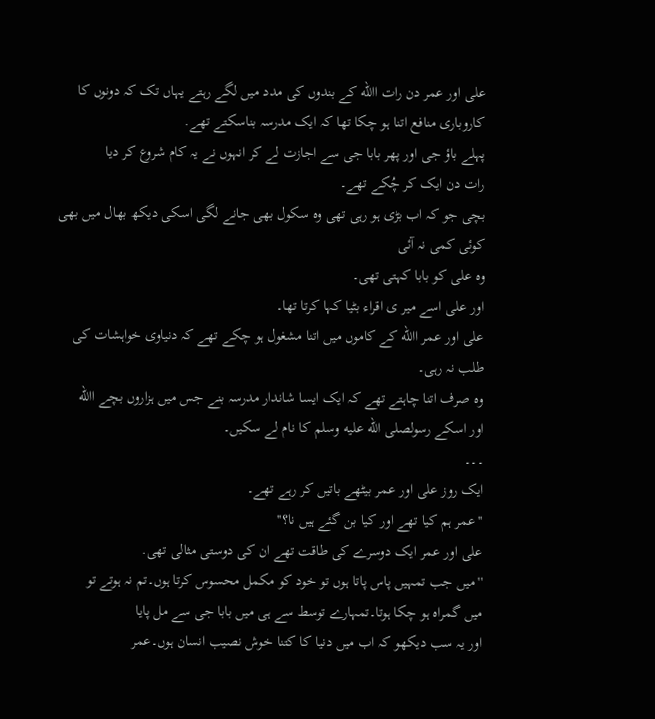علی اور عمر دن رات االله کے بندوں کی مدد میں لگے رہتے یہاں تک کہ دونوں کا
کاروباری منافع اتنا ہو چکا تھا کہ ایک مدرسہ بناسکتے تھے.
پہلے باؤ جی اور پھر بابا جی سے اجازت لے کر انہوں نے یہ کام شروع کر دیا
رات دن ایک کر چُکے تھے۔
بچی جو کہ اب بڑی ہو رہی تھی وہ سکول بھی جانے لگی اسکی دیکھ بھال میں بھی
کوئی کمی نہ آئی
وہ علی کو بابا کہتی تھی۔
اور علی اسے میر ی اقراء بٹیا کہا کرتا تھا۔
علی اور عمر االله کے کاموں میں اتنا مشغول ہو چکے تھے کہ دنیاوی خواہشات کی
طلب نہ رہی۔
وہ صرف اتنا چاہتے تھے کہ ایک ایسا شاندار مدرسہ بنے جس میں ہزاروں بچے االله
اور اسکے رسولصلى الله عليه وسلم کا نام لے سکیں۔
۔۔۔
ایک روز علی اور عمر بیٹھے باتیں کر رہے تھے۔
''عمر ہم کیا تھے اور کیا بن گئے ہیں نا؟''
علی اور عمر ایک دوسرے کی طاقت تھے ان کی دوستی مثالی تھی.
''میں جب تمہیں پاس پاتا ہوں تو خود کو مکمل محسوس کرتا ہوں۔تم نہ ہوتے تو
میں گمراہ ہو چکا ہوتا۔تمہارے توسط سے ہی میں بابا جی سے مل پایا
اور یہ سب دیکھو کہ اب میں دنیا کا کتنا خوش نصیب انسان ہوں۔عمر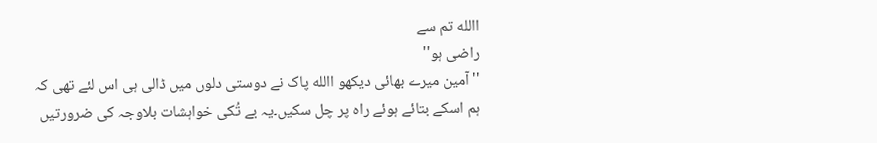االله تم سے
راضی ہو''
''آمین میرے بھائی دیکھو االله پاک نے دوستی دلوں میں ڈالی ہی اس لئے تھی کہ
ہم اسکے بتائے ہوئے راہ پر چل سکیں۔یہ بے تُکی خواہشات بلاوجہ کی ضرورتیں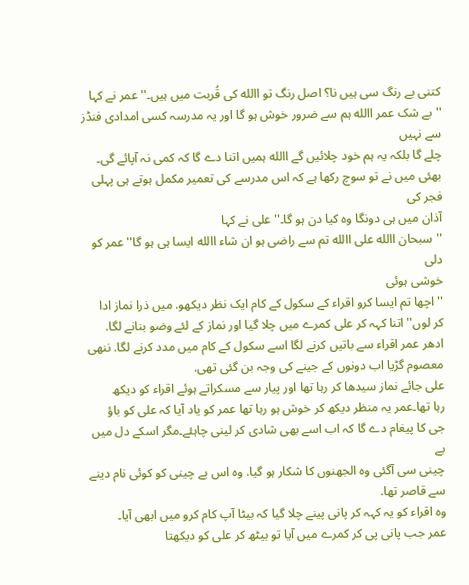کتنی بے رنگ سی ہیں نا؟ اصل رنگ تو االله کی قُربت میں ہیں۔'' عمر نے کہا
''بے شک عمر االله ہم سے ضرور خوش ہو گا اور یہ مدرسہ کسی امدادی فنڈز سے نہیں
چلے گا بلکہ یہ ہم خود چلائیں گے االله ہمیں اتنا دے گا کہ کمی نہ آپائے گی۔
بھئی میں نے تو سوچ رکھا ہے کہ اس مدرسے کی تعمیر مکمل ہوتے ہی پہلی فجر کی
آذان میں ہی دونگا وہ کیا دن ہو گا۔'' علی نے کہا
''سبحان االله علی االله تم سے راضی ہو ان شاء االله ایسا ہی ہو گا'' عمر کو دلی
خوشی ہوئی
''اچھا تم ایسا کرو اقراء کے سکول کے کام ایک نظر دیکھو. میں ذرا نماز ادا
کر لوں'' اتنا کہہ کر علی کمرے میں چلا گیا اور نماز کے لئے وضو بنانے لگا.
ادھر عمر اقراء سے باتیں کرنے لگا اسے سکول کے کام میں مدد کرنے لگا. ننھی
معصوم گڑیا اب دونوں کے جینے کی وجہ بن گئی تھی.
علی جائے نماز سیدھا کر رہا تھا اور پیار سے مسکراتے ہوئے اقراء کو دیکھ
رہا تھا۔عمر یہ منظر دیکھ کر خوش ہو رہا تھا عمر کو یاد آیا کہ علی کو باؤ
جی کا پیغام دے گا کہ اب اسے بھی شادی کر لینی چاہئے۔مگر اسکے دل میں بے
چینی سی آگئی وہ الجھنوں کا شکار ہو گیا. وہ اس بے چینی کو کوئی نام دینے
سے قاصر تھا.
وہ اقراء کو یہ کہہ کر پانی پینے چلا گیا کہ بیٹا آپ کام کرو میں ابھی آیا۔
عمر جب پانی پی کر کمرے میں آیا تو بیٹھ کر علی کو دیکھتا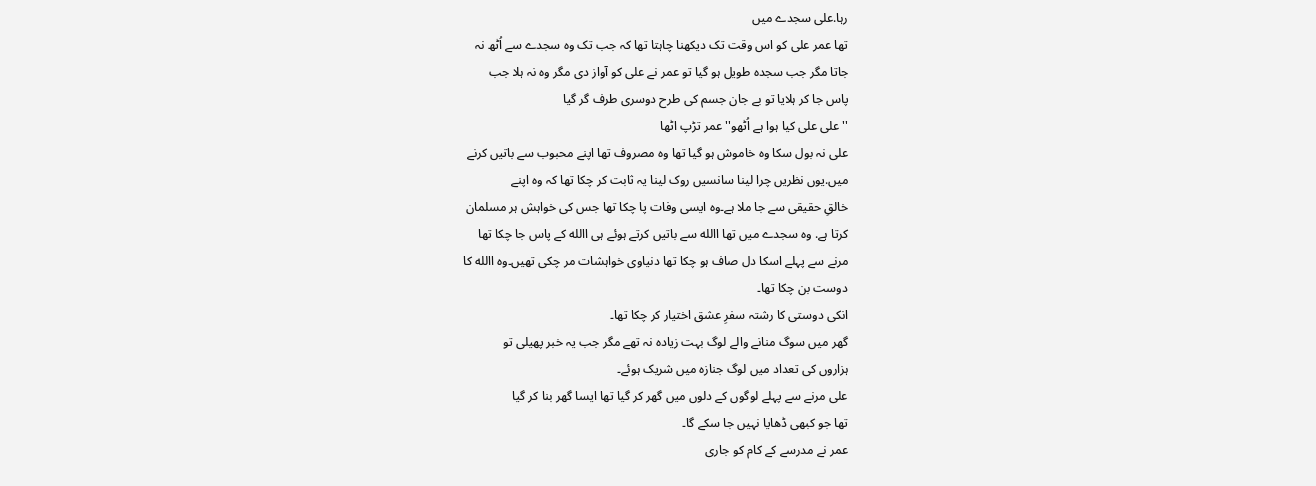رہا.علی سجدے میں
تھا عمر علی کو اس وقت تک دیکھنا چاہتا تھا کہ جب تک وہ سجدے سے اُٹھ نہ
جاتا مگر جب سجدہ طویل ہو گیا تو عمر نے علی کو آواز دی مگر وہ نہ ہلا جب
پاس جا کر ہلایا تو بے جان جسم کی طرح دوسری طرف گر گیا
''علی علی کیا ہوا ہے اُٹھو'' عمر تڑپ اٹھا
علی نہ بول سکا وہ خاموش ہو گیا تھا وہ مصروف تھا اپنے محبوب سے باتیں کرنے
میں.یوں نظریں چرا لینا سانسیں روک لینا یہ ثابت کر چکا تھا کہ وہ اپنے
خالقِ حقیقی سے جا ملا ہے۔وہ ایسی وفات پا چکا تھا جس کی خواہش ہر مسلمان
کرتا ہے. وہ سجدے میں تھا االله سے باتیں کرتے ہوئے ہی االله کے پاس جا چکا تھا
مرنے سے پہلے اسکا دل صاف ہو چکا تھا دنیاوی خواہشات مر چکی تھیں۔وہ االله کا
دوست بن چکا تھا۔
انکی دوستی کا رشتہ سفرِ عشق اختیار کر چکا تھا۔
گھر میں سوگ منانے والے لوگ بہت زیادہ نہ تھے مگر جب یہ خبر پھیلی تو
ہزاروں کی تعداد میں لوگ جنازہ میں شریک ہوئے۔
علی مرنے سے پہلے لوگوں کے دلوں میں گھر کر گیا تھا ایسا گھر بنا کر گیا
تھا جو کبھی ڈھایا نہیں جا سکے گا۔
عمر نے مدرسے کے کام کو جاری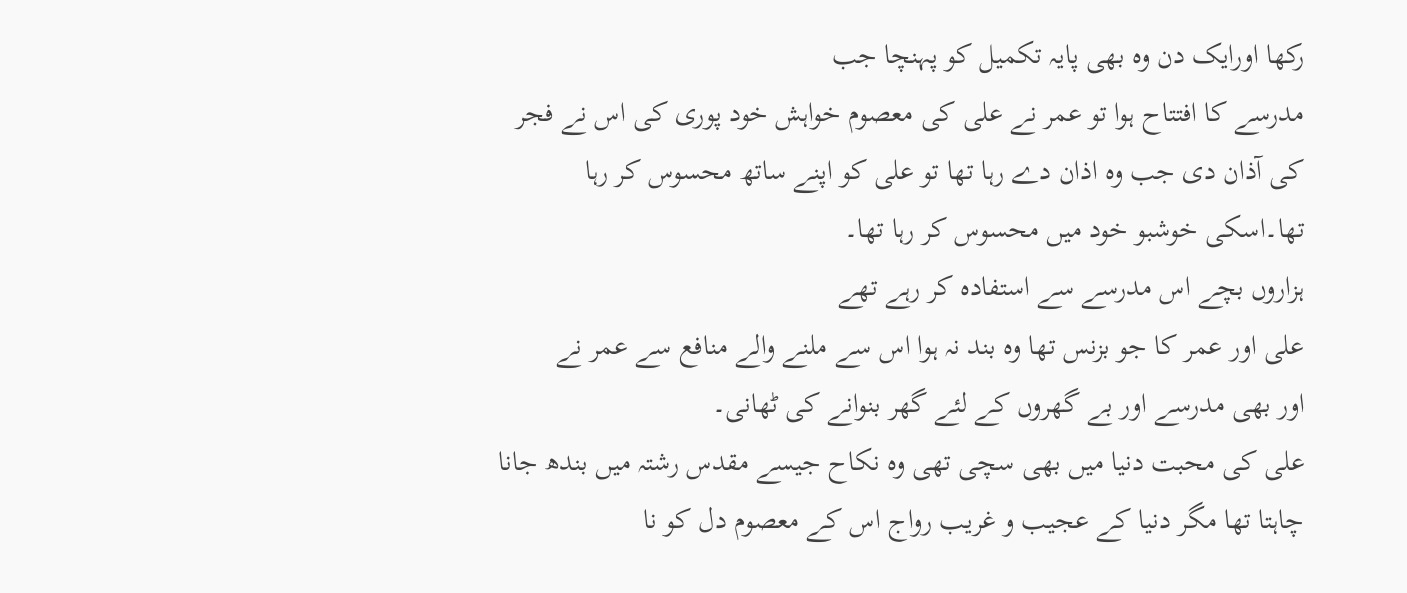رکھا اورایک دن وہ بھی پایہ تکمیل کو پہنچا جب
مدرسے کا افتتاح ہوا تو عمر نے علی کی معصوم خواہش خود پوری کی اس نے فجر
کی آذان دی جب وہ اذان دے رہا تھا تو علی کو اپنے ساتھ محسوس کر رہا
تھا۔اسکی خوشبو خود میں محسوس کر رہا تھا۔
ہزاروں بچے اس مدرسے سے استفادہ کر رہے تھے
علی اور عمر کا جو بزنس تھا وہ بند نہ ہوا اس سے ملنے والے منافع سے عمر نے
اور بھی مدرسے اور بے گھروں کے لئے گھر بنوانے کی ٹھانی۔
علی کی محبت دنیا میں بھی سچی تھی وہ نکاح جیسے مقدس رشتہ میں بندھ جانا
چاہتا تھا مگر دنیا کے عجیب و غریب رواج اس کے معصوم دل کو نا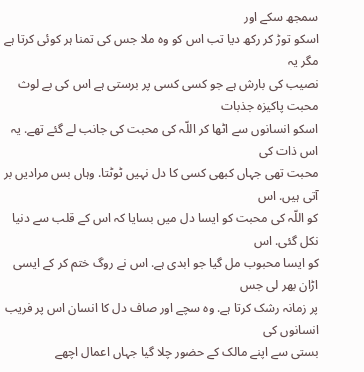سمجھ سکے اور
اسکو توڑ کر رکھ دیا تب اس کو وہ ملا جس کی تمنا ہر کوئی کرتا ہے مگر یہ
نصیب کی بارش ہے جو کسی کسی پر برستی ہے اس کی بے لوث محبت پاکیزہ جذبات
اسکو انسانوں سے اٹھا کر اللّہ کی محبت کی جانب لے گئے تھے. یہ اس ذات کی
محبت تھی جہاں کبھی کسی کا دل نہیں ٹوٹتا. وہاں بس مرادیں بر آتی ہیں. اس
کو اللّہ کی محبت کو ایسا دل میں بسایا کہ اس کے قلب سے دنیا نکل گئی. اس
کو ایسا محبوب مل گیا جو ابدی ہے. اس نے روگ ختم کر کے ایسی اڑان بھر لی جس
پر زمانہ رشک کرتا ہے. وہ سچے اور صاف دل کا انسان اس پر فریب انسانوں کی
بستی سے اپنے مالک کے حضور چلا گیا جہاں اعمال اچھے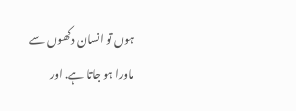ہوں تو انسان دکھوں سے
ماورا ہو جاتا ہے. اور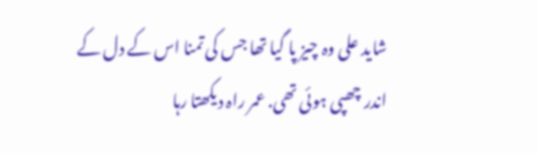شاید علی وہ چیز پا گیا تھا جس کی تمنا اس کے دل کے
اندر چھپی ہوئی تھی. عمر راہ دیکھتا رہا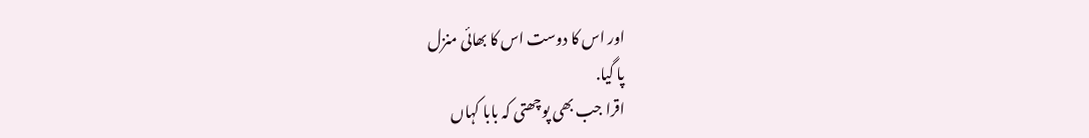اور اس کا دوست اس کا بھائی منزل
پا گیا.
اقرا جب بھی پوچھتی کہ بابا کہاں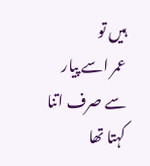ہیں تو
عمر اسے پیار سے صرف اتنا کہتا تھا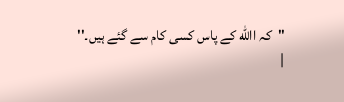''کہ االله کے پاس کسی کام سے گئے ہیں۔''
|